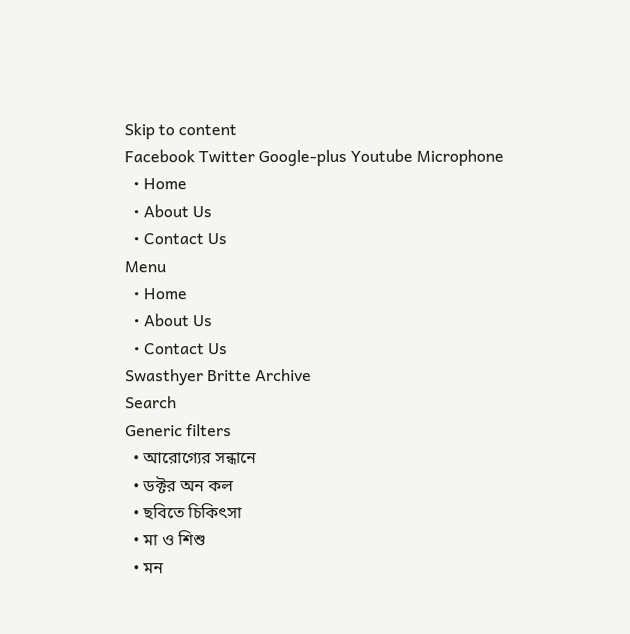Skip to content
Facebook Twitter Google-plus Youtube Microphone
  • Home
  • About Us
  • Contact Us
Menu
  • Home
  • About Us
  • Contact Us
Swasthyer Britte Archive
Search
Generic filters
  • আরোগ্যের সন্ধানে
  • ডক্টর অন কল
  • ছবিতে চিকিৎসা
  • মা ও শিশু
  • মন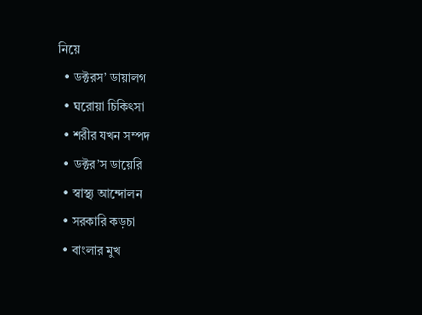নিয়ে
  • ডক্টরস’ ডায়ালগ
  • ঘরোয়া চিকিৎসা
  • শরীর যখন সম্পদ
  • ডক্টর’স ডায়েরি
  • স্বাস্থ্য আন্দোলন
  • সরকারি কড়চা
  • বাংলার মুখ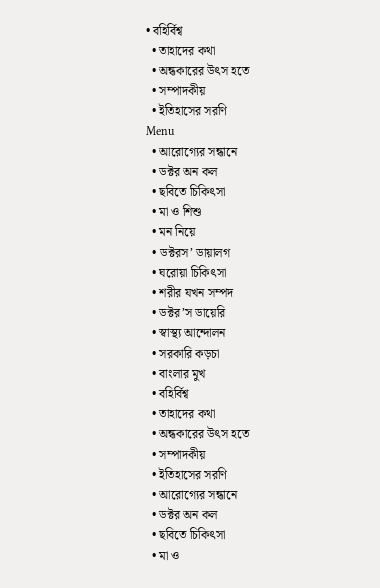• বহির্বিশ্ব
  • তাহাদের কথা
  • অন্ধকারের উৎস হতে
  • সম্পাদকীয়
  • ইতিহাসের সরণি
Menu
  • আরোগ্যের সন্ধানে
  • ডক্টর অন কল
  • ছবিতে চিকিৎসা
  • মা ও শিশু
  • মন নিয়ে
  • ডক্টরস’ ডায়ালগ
  • ঘরোয়া চিকিৎসা
  • শরীর যখন সম্পদ
  • ডক্টর’স ডায়েরি
  • স্বাস্থ্য আন্দোলন
  • সরকারি কড়চা
  • বাংলার মুখ
  • বহির্বিশ্ব
  • তাহাদের কথা
  • অন্ধকারের উৎস হতে
  • সম্পাদকীয়
  • ইতিহাসের সরণি
  • আরোগ্যের সন্ধানে
  • ডক্টর অন কল
  • ছবিতে চিকিৎসা
  • মা ও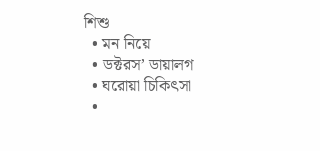শিশু
  • মন নিয়ে
  • ডক্টরস’ ডায়ালগ
  • ঘরোয়া চিকিৎসা
  •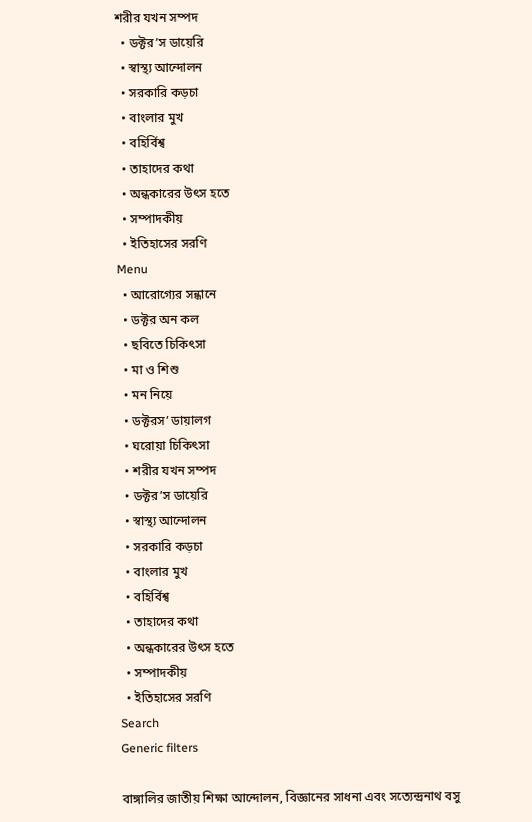শরীর যখন সম্পদ
  • ডক্টর’স ডায়েরি
  • স্বাস্থ্য আন্দোলন
  • সরকারি কড়চা
  • বাংলার মুখ
  • বহির্বিশ্ব
  • তাহাদের কথা
  • অন্ধকারের উৎস হতে
  • সম্পাদকীয়
  • ইতিহাসের সরণি
Menu
  • আরোগ্যের সন্ধানে
  • ডক্টর অন কল
  • ছবিতে চিকিৎসা
  • মা ও শিশু
  • মন নিয়ে
  • ডক্টরস’ ডায়ালগ
  • ঘরোয়া চিকিৎসা
  • শরীর যখন সম্পদ
  • ডক্টর’স ডায়েরি
  • স্বাস্থ্য আন্দোলন
  • সরকারি কড়চা
  • বাংলার মুখ
  • বহির্বিশ্ব
  • তাহাদের কথা
  • অন্ধকারের উৎস হতে
  • সম্পাদকীয়
  • ইতিহাসের সরণি
Search
Generic filters

বাঙ্গালির জাতীয় শিক্ষা আন্দোলন, বিজ্ঞানের সাধনা এবং সত্যেন্দ্রনাথ বসু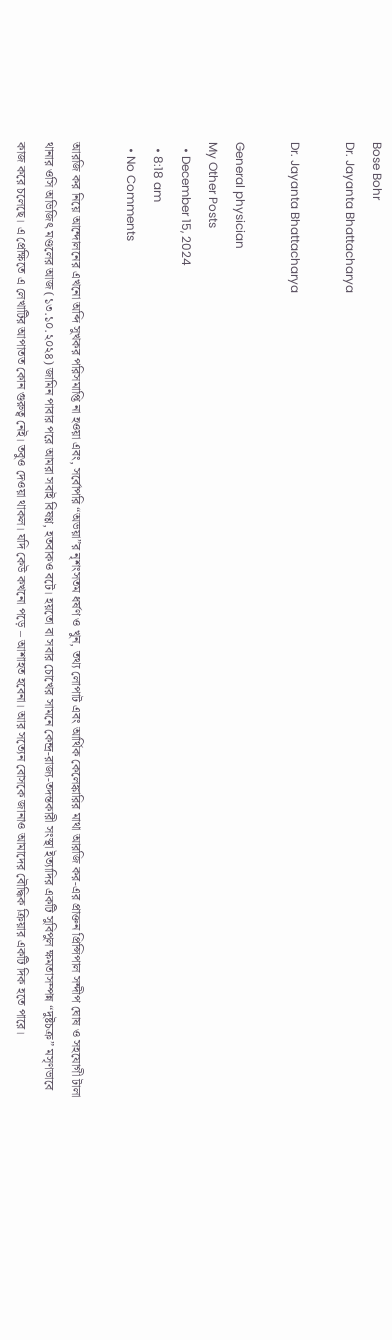Bose Bohr
Dr. Jayanta Bhattacharya

Dr. Jayanta Bhattacharya

General physician
My Other Posts
  • December 15, 2024
  • 8:18 am
  • No Comments

আরজি কর নিয়ে আন্দোলনের এখনো অব্দি সুখকর পরিসমাপ্তি না হওয়া এবং, সর্বোপরি “অভয়া”র নৃশংসতম ধর্ষণ ও খুন, তথ্য লোপাট এবং আর্থিক কেলেঙ্কারির মাথা আরজি কর-এর প্রাক্তন প্রিন্সিপাল সন্দীপ ঘোষ ও সহযোগী টালা থানার ওসি অভিজিৎ মণ্ডলের আজ (১৩.১০.২০২৪) জামিন পাবার পরে আমরা সবাই বিষণ্ণ, হতবাকও বটে। হয়তো বা সবার চোখের সামনে কেন্দ্র-রাজ্য-তদন্তকারী সংস্থা ইত্যাদির একটি সুবিপুল ক্ষমতাসম্পন্ন “দুষ্টচক্র” মসৃণভাবে কাজ করে চলেছে। এ প্রেক্ষিতে এ লেখাটির আপাতত কোন গুরুত্ব নেই। তবুও দেওয়া থাকল। যদি কেউ কখনো পড়ে – আশাহত হবেনা। আর সত্যেন বোসকে জানাও আমাদের বৌদ্ধিক ক্রিয়ার একটি দিক হতে পারে।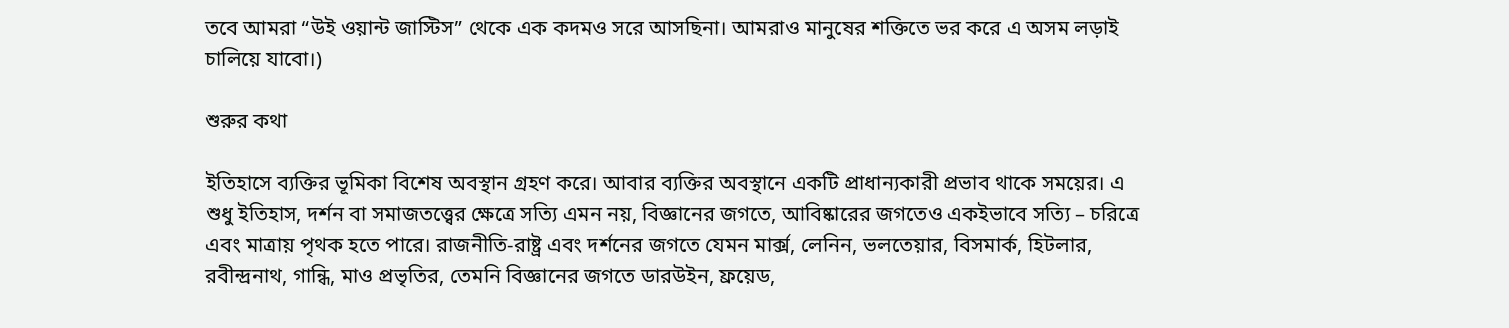তবে আমরা “উই ওয়ান্ট জাস্টিস” থেকে এক কদমও সরে আসছিনা। আমরাও মানুষের শক্তিতে ভর করে এ অসম লড়াই চালিয়ে যাবো।)

শুরুর কথা

ইতিহাসে ব্যক্তির ভূমিকা বিশেষ অবস্থান গ্রহণ করে। আবার ব্যক্তির অবস্থানে একটি প্রাধান্যকারী প্রভাব থাকে সময়ের। এ শুধু ইতিহাস, দর্শন বা সমাজতত্ত্বের ক্ষেত্রে সত্যি এমন নয়, বিজ্ঞানের জগতে, আবিষ্কারের জগতেও একইভাবে সত্যি – চরিত্রে এবং মাত্রায় পৃথক হতে পারে। রাজনীতি-রাষ্ট্র এবং দর্শনের জগতে যেমন মার্ক্স, লেনিন, ভলতেয়ার, বিসমার্ক, হিটলার, রবীন্দ্রনাথ, গান্ধি, মাও প্রভৃতির, তেমনি বিজ্ঞানের জগতে ডারউইন, ফ্রয়েড,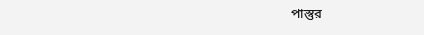পাস্তুর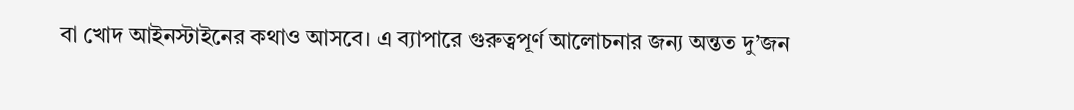বা খোদ আইনস্টাইনের কথাও আসবে। এ ব্যাপারে গুরুত্বপূর্ণ আলোচনার জন্য অন্তত দু’জন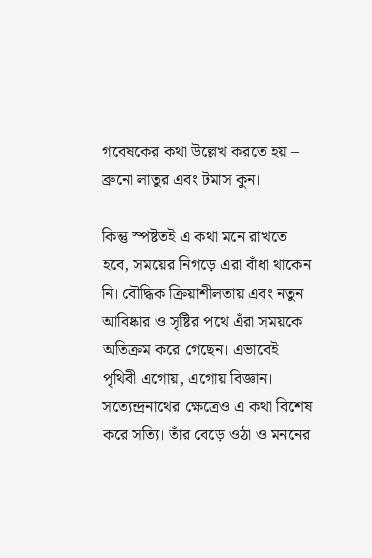গবেষকের কথা উল্লেখ করতে হয় – ব্রুনো লাতুর এবং টমাস কুন।

কিন্তু স্পষ্টতই এ কথা মনে রাখতে হবে, সময়ের নিগড়ে এরা বাঁধা থাকেন নি। বৌদ্ধিক ক্রিয়াশীলতায় এবং নতুন আবিষ্কার ও সৃষ্টির পথে এঁরা সময়কে অতিক্রম করে গেছেন। এভাবেই পৃথিবী এগোয়, এগোয় বিজ্ঞান। সত্যেন্দ্রনাথের ক্ষেত্রেও এ কথা বিশেষ করে সত্যি। তাঁর বেড়ে ওঠা ও মননের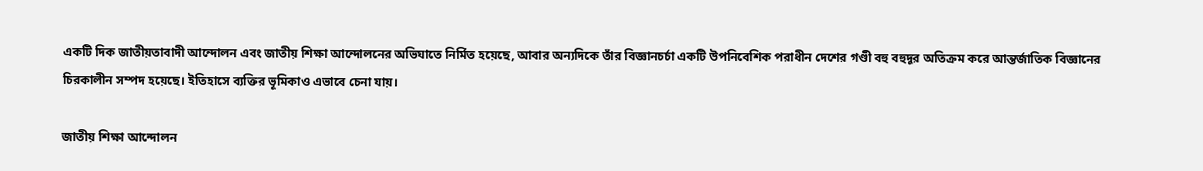একটি দিক জাতীয়তাবাদী আন্দোলন এবং জাতীয় শিক্ষা আন্দোলনের অভিঘাতে নির্মিত হয়েছে, আবার অন্যদিকে তাঁর বিজ্ঞানচর্চা একটি উপনিবেশিক পরাধীন দেশের গণ্ডী বহু বহুদূর অতিক্রম করে আন্তর্জাতিক বিজ্ঞানের চিরকালীন সম্পদ হয়েছে। ইতিহাসে ব্যক্তির ভূমিকাও এভাবে চেনা যায়।

জাতীয় শিক্ষা আন্দোলন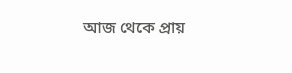আজ থেকে প্রায়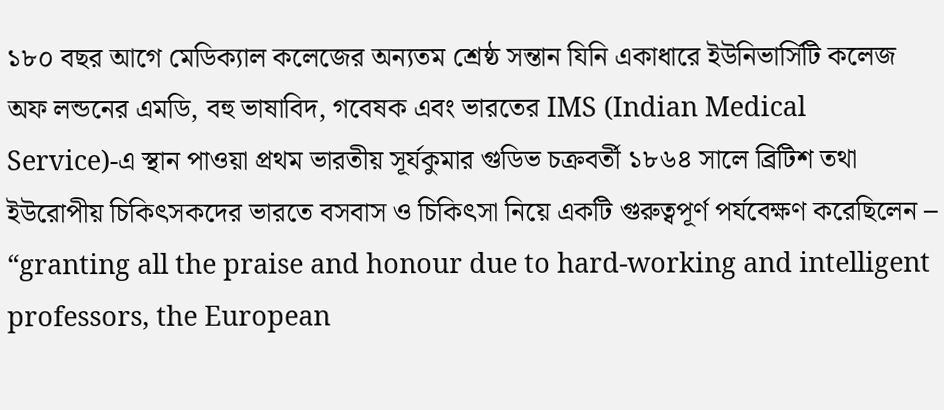১৮০ বছর আগে মেডিক্যাল কলেজের অন্যতম শ্রেষ্ঠ সন্তান যিনি একাধারে ইউনিভার্সিটি কলেজ অফ লন্ডনের এমডি, বহু ভাষাবিদ, গবেষক এবং ভারতের IMS (Indian Medical Service)-এ স্থান পাওয়া প্রথম ভারতীয় সূর্যকুমার গুডিভ চক্রবর্তী ১৮৬৪ সালে ব্রিটিশ তথা ইউরোপীয় চিকিৎসকদের ভারতে বসবাস ও চিকিৎসা নিয়ে একটি গুরুত্বপূর্ণ পর্যবেক্ষণ করেছিলেন – “granting all the praise and honour due to hard-working and intelligent professors, the European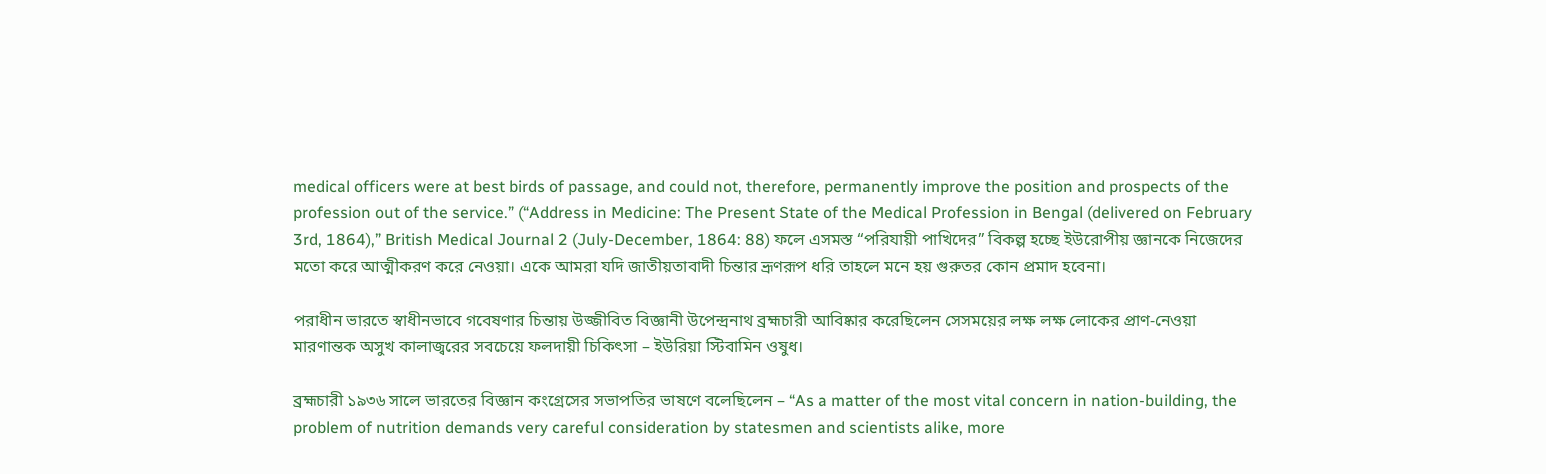medical officers were at best birds of passage, and could not, therefore, permanently improve the position and prospects of the profession out of the service.” (“Address in Medicine: The Present State of the Medical Profession in Bengal (delivered on February 3rd, 1864),” British Medical Journal 2 (July-December, 1864: 88) ফলে এসমস্ত “পরিযায়ী পাখিদের” বিকল্প হচ্ছে ইউরোপীয় জ্ঞানকে নিজেদের মতো করে আত্মীকরণ করে নেওয়া। একে আমরা যদি জাতীয়তাবাদী চিন্তার ভ্রূণরূপ ধরি তাহলে মনে হয় গুরুতর কোন প্রমাদ হবেনা।

পরাধীন ভারতে স্বাধীনভাবে গবেষণার চিন্তায় উজ্জীবিত বিজ্ঞানী উপেন্দ্রনাথ ব্রহ্মচারী আবিষ্কার করেছিলেন সেসময়ের লক্ষ লক্ষ লোকের প্রাণ-নেওয়া মারণান্তক অসুখ কালাজ্বরের সবচেয়ে ফলদায়ী চিকিৎসা – ইউরিয়া স্টিবামিন ওষুধ।

ব্রহ্মচারী ১৯৩৬ সালে ভারতের বিজ্ঞান কংগ্রেসের সভাপতির ভাষণে বলেছিলেন – “As a matter of the most vital concern in nation-building, the problem of nutrition demands very careful consideration by statesmen and scientists alike, more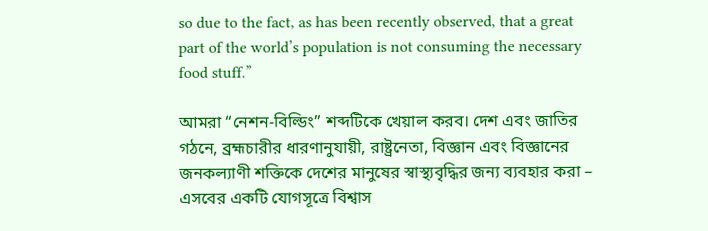so due to the fact, as has been recently observed, that a great part of the world’s population is not consuming the necessary food stuff.”

আমরা “নেশন-বিল্ডিং” শব্দটিকে খেয়াল করব। দেশ এবং জাতির গঠনে, ব্রহ্মচারীর ধারণানুযায়ী, রাষ্ট্রনেতা, বিজ্ঞান এবং বিজ্ঞানের জনকল্যাণী শক্তিকে দেশের মানুষের স্বাস্থ্যবৃদ্ধির জন্য ব্যবহার করা – এসবের একটি যোগসূত্রে বিশ্বাস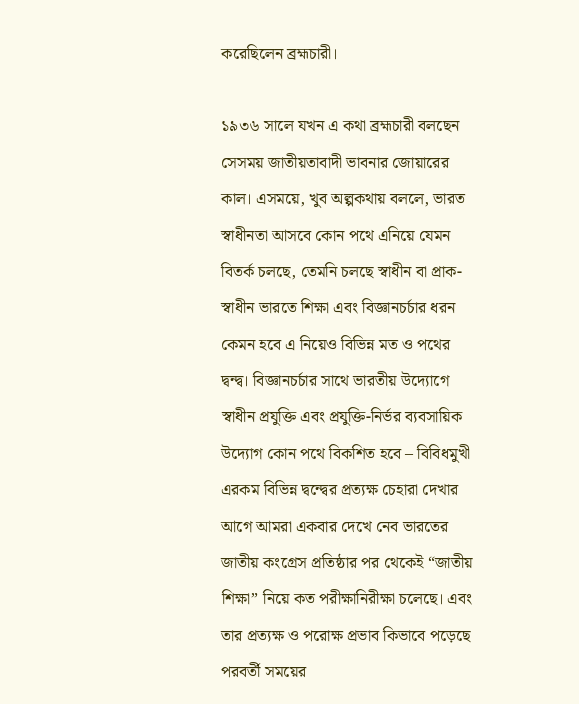করেছিলেন ব্রহ্মচারী।

১৯৩৬ সালে যখন এ কথা ব্রহ্মচারী বলছেন সেসময় জাতীয়তাবাদী ভাবনার জোয়ারের কাল। এসময়ে, খুব অল্পকথায় বললে, ভারত স্বাধীনতা আসবে কোন পথে এনিয়ে যেমন বিতর্ক চলছে, তেমনি চলছে স্বাধীন বা প্রাক-স্বাধীন ভারতে শিক্ষা এবং বিজ্ঞানচর্চার ধরন কেমন হবে এ নিয়েও বিভিন্ন মত ও পথের দ্বন্দ্ব। বিজ্ঞানচর্চার সাথে ভারতীয় উদ্যোগে স্বাধীন প্রযুক্তি এবং প্রযুক্তি-নির্ভর ব্যবসায়িক উদ্যোগ কোন পথে বিকশিত হবে – বিবিধমুখী এরকম বিভিন্ন দ্বন্দ্বের প্রত্যক্ষ চেহারা দেখার আগে আমরা একবার দেখে নেব ভারতের জাতীয় কংগ্রেস প্রতিষ্ঠার পর থেকেই “জাতীয় শিক্ষা” নিয়ে কত পরীক্ষানিরীক্ষা চলেছে। এবং তার প্রত্যক্ষ ও পরোক্ষ প্রভাব কিভাবে পড়েছে পরবর্তী সময়ের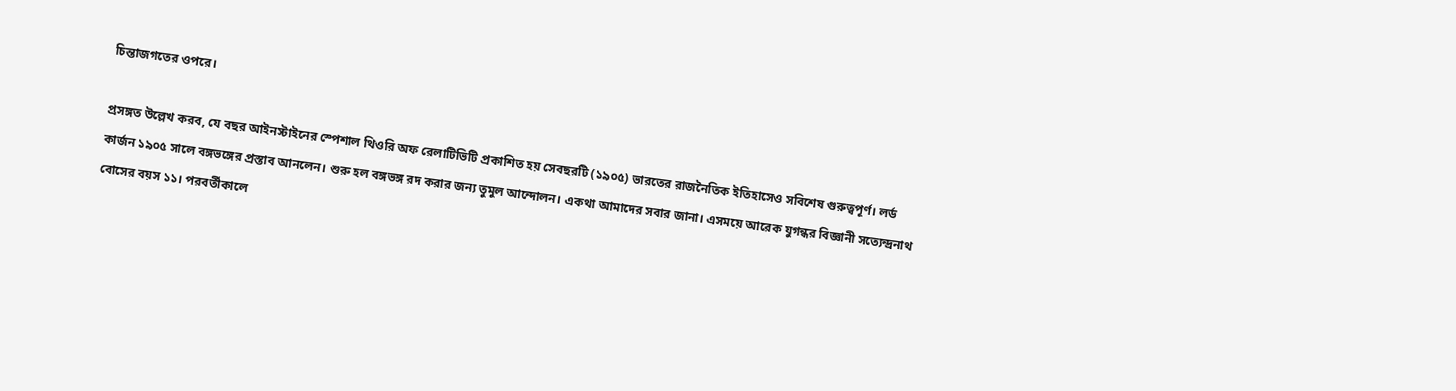চিন্তাজগতের ওপরে।

প্রসঙ্গত উল্লেখ করব, যে বছর আইনস্টাইনের স্পেশাল থিওরি অফ রেলাটিভিটি প্রকাশিত হয় সেবছরটি (১৯০৫) ভারতের রাজনৈতিক ইতিহাসেও সবিশেষ গুরুত্বপূর্ণ। লর্ড কার্জন ১৯০৫ সালে বঙ্গভঙ্গের প্রস্তাব আনলেন। শুরু হল বঙ্গভঙ্গ রদ করার জন্য তুমুল আন্দোলন। একথা আমাদের সবার জানা। এসময়ে আরেক যুগন্ধর বিজ্ঞানী সত্যেন্দ্রনাথ বোসের বয়স ১১। পরবর্তীকালে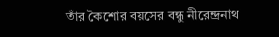তাঁর কৈশোর বয়সের বন্ধু নীরেন্দ্রনাথ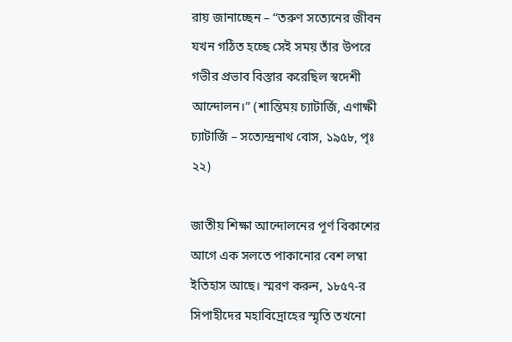রায় জানাচ্ছেন – “তরুণ সত্যেনের জীবন যখন গঠিত হচ্ছে সেই সময় তাঁর উপরে গভীর প্রভাব বিস্তার করেছিল স্বদেশী আন্দোলন।” (শান্তিময় চ্যাটার্জি, এণাক্ষী চ্যাটার্জি – সত্যেন্দ্রনাথ বোস, ১৯৫৮, পৃঃ ২২)

জাতীয় শিক্ষা আন্দোলনের পূর্ণ বিকাশের আগে এক সলতে পাকানোর বেশ লম্বা ইতিহাস আছে। স্মরণ করুন, ১৮৫৭-র সিপাহীদের মহাবিদ্রোহের স্মৃতি তখনো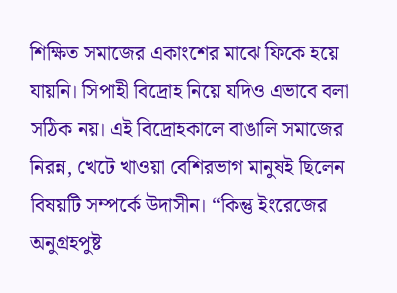শিক্ষিত সমাজের একাংশের মাঝে ফিকে হয়ে যায়নি। সিপাহী বিদ্রোহ নিয়ে যদিও এভাবে বলা সঠিক নয়। এই বিদ্রোহকালে বাঙালি সমাজের নিরন্ন, খেটে খাওয়া বেশিরভাগ মানুষই ছিলেন বিষয়টি সম্পর্কে উদাসীন। “কিন্তু ইংরেজের অনুগ্রহপুষ্ট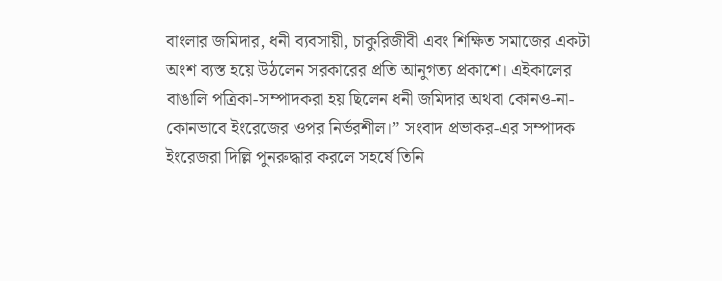বাংলার জমিদার, ধনী ব্যবসায়ী, চাকুরিজীবী এবং শিক্ষিত সমাজের একটা অংশ ব্যস্ত হয়ে উঠলেন সরকারের প্রতি আনুগত্য প্রকাশে। এইকালের বাঙালি পত্রিকা-সম্পাদকরা হয় ছিলেন ধনী জমিদার অথবা কোনও-না-কোনভাবে ইংরেজের ওপর নির্ভরশীল।” সংবাদ প্রভাকর-এর সম্পাদক ইংরেজরা দিল্লি পুনরুদ্ধার করলে সহর্ষে তিনি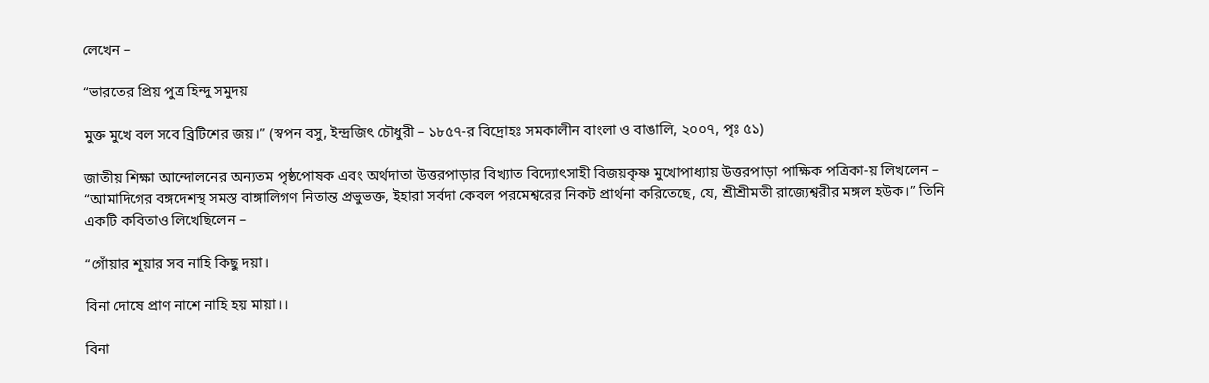লেখেন –

“ভারতের প্রিয় পুত্র হিন্দু সমুদয়

মুক্ত মুখে বল সবে ব্রিটিশের জয়।” (স্বপন বসু, ইন্দ্রজিৎ চৌধুরী – ১৮৫৭-র বিদ্রোহঃ সমকালীন বাংলা ও বাঙালি, ২০০৭, পৃঃ ৫১)

জাতীয় শিক্ষা আন্দোলনের অন্যতম পৃষ্ঠপোষক এবং অর্থদাতা উত্তরপাড়ার বিখ্যাত বিদ্যোৎসাহী বিজয়কৃষ্ণ মুখোপাধ্যায় উত্তরপাড়া পাক্ষিক পত্রিকা-য় লিখলেন – “আমাদিগের বঙ্গদেশস্থ সমস্ত বাঙ্গালিগণ নিতান্ত প্রভুভক্ত, ইহারা সর্বদা কেবল পরমেশ্বরের নিকট প্রার্থনা করিতেছে, যে, শ্রীশ্রীমতী রাজ্যেশ্বরীর মঙ্গল হউক।” তিনি একটি কবিতাও লিখেছিলেন –

“গোঁয়ার শূয়ার সব নাহি কিছু দয়া।

বিনা দোষে প্রাণ নাশে নাহি হয় মায়া।।

বিনা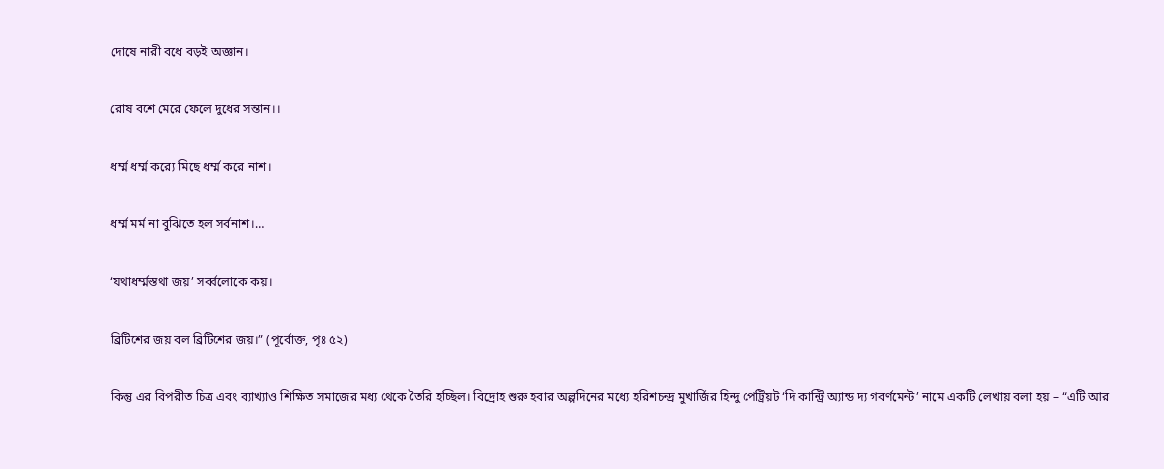দোষে নারী বধে বড়ই অজ্ঞান।

রোষ বশে মেরে ফেলে দুধের সন্তান।।

ধর্ম্ম ধর্ম্ম কর‍্যে মিছে ধর্ম্ম করে নাশ।

ধর্ম্ম মর্ম না বুঝিতে হল সর্বনাশ।…

‘যথাধর্ম্মস্তথা জয়’ সর্ব্বলোকে কয়।

ব্রিটিশের জয় বল ব্রিটিশের জয়।” (পূর্বোক্ত, পৃঃ ৫২)

কিন্তু এর বিপরীত চিত্র এবং ব্যাখ্যাও শিক্ষিত সমাজের মধ্য থেকে তৈরি হচ্ছিল। বিদ্রোহ শুরু হবার অল্পদিনের মধ্যে হরিশচন্দ্র মুখার্জির হিন্দু পেট্রিয়ট ‘দি কান্ট্রি অ্যান্ড দ্য গবর্ণমেন্ট’ নামে একটি লেখায় বলা হয় – “এটি আর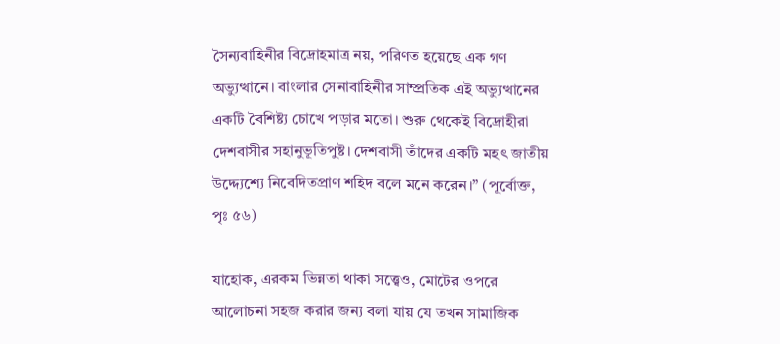সৈন্যবাহিনীর বিদ্রোহমাত্র নয়, পরিণত হয়েছে এক গণ অভ্যুত্থানে। বাংলার সেনাবাহিনীর সাম্প্রতিক এই অভ্যুত্থানের একটি বৈশিষ্ট্য চোখে পড়ার মতো। শুরু থেকেই বিদ্রোহীরা দেশবাসীর সহানুভূতিপুষ্ট। দেশবাসী তাঁদের একটি মহৎ জাতীয় উদ্দ্যেশ্যে নিবেদিতপ্রাণ শহিদ বলে মনে করেন।” (পূর্বোক্ত, পৃঃ ৫৬)

যাহোক, এরকম ভিন্নতা থাকা সত্ত্বেও, মোটের ওপরে আলোচনা সহজ করার জন্য বলা যায় যে তখন সামাজিক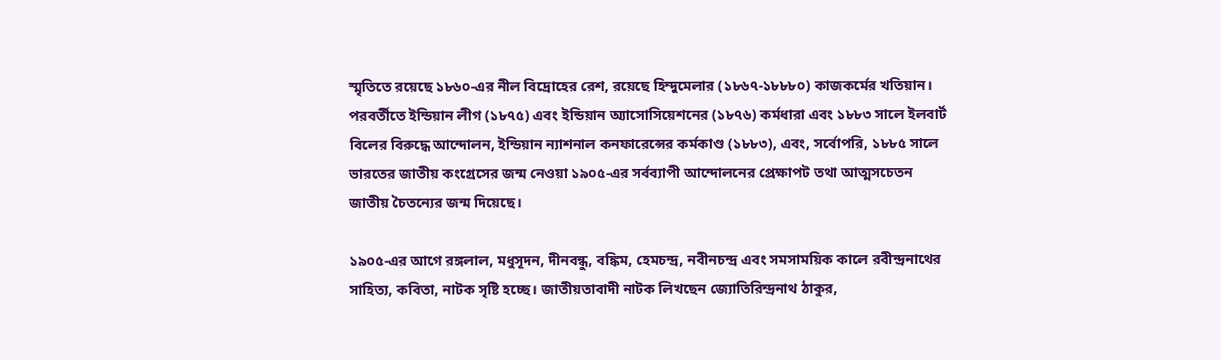স্মৃতিতে রয়েছে ১৮৬০-এর নীল বিদ্রোহের রেশ, রয়েছে হিন্দুমেলার (১৮৬৭-১৮৮৮০) কাজকর্মের খতিয়ান। পরবর্তীতে ইন্ডিয়ান লীগ (১৮৭৫) এবং ইন্ডিয়ান অ্যাসোসিয়েশনের (১৮৭৬) কর্মধারা এবং ১৮৮৩ সালে ইলবার্ট বিলের বিরুদ্ধে আন্দোলন, ইন্ডিয়ান ন্যাশনাল কনফারেন্সের কর্মকাণ্ড (১৮৮৩), এবং, সর্বোপরি, ১৮৮৫ সালে ভারতের জাতীয় কংগ্রেসের জন্ম নেওয়া ১৯০৫-এর সর্বব্যাপী আন্দোলনের প্রেক্ষাপট তথা আত্মসচেতন জাতীয় চৈতন্যের জন্ম দিয়েছে।

১৯০৫-এর আগে রঙ্গলাল, মধুসূদন, দীনবন্ধু, বঙ্কিম, হেমচন্দ্র, নবীনচন্দ্র এবং সমসাময়িক কালে রবীন্দ্রনাথের সাহিত্য, কবিতা, নাটক সৃষ্টি হচ্ছে। জাতীয়তাবাদী নাটক লিখছেন জ্যোতিরিন্দ্রনাথ ঠাকুর,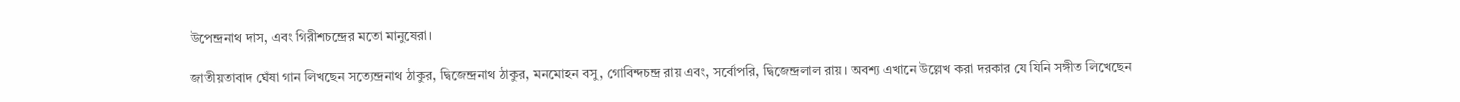উপেন্দ্রনাথ দাস, এবং গিরীশচন্দ্রের মতো মানুষেরা।

জাতীয়তাবাদ ঘেঁষা গান লিখছেন সত্যেন্দ্রনাথ ঠাকুর, দ্বিজেন্দ্রনাথ ঠাকুর, মনমোহন বসু, গোবিন্দচন্দ্র রায় এবং, সর্বোপরি, দ্বিজেন্দ্রলাল রায়। অবশ্য এখানে উল্লেখ করা দরকার যে যিনি সঙ্গীত লিখেছেন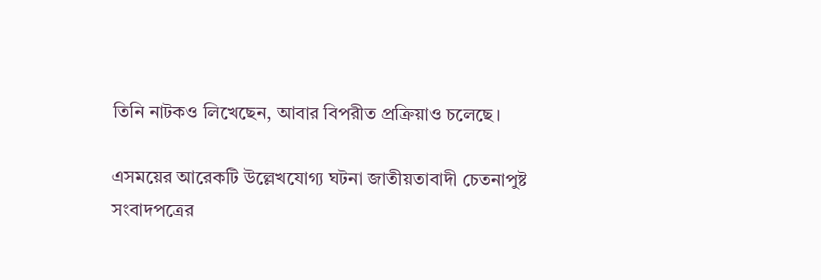তিনি নাটকও লিখেছেন, আবার বিপরীত প্রক্রিয়াও চলেছে।

এসময়ের আরেকটি উল্লেখযোগ্য ঘটনা জাতীয়তাবাদী চেতনাপুষ্ট সংবাদপত্রের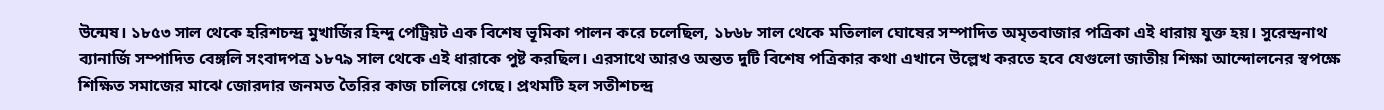উন্মেষ। ১৮৫৩ সাল থেকে হরিশচন্দ্র মুখার্জির হিন্দু পেট্রিয়ট এক বিশেষ ভূমিকা পালন করে চলেছিল, ১৮৬৮ সাল থেকে মতিলাল ঘোষের সম্পাদিত অমৃতবাজার পত্রিকা এই ধারায় যুক্ত হয়। সুরেন্দ্রনাথ ব্যানার্জি সম্পাদিত বেঙ্গলি সংবাদপত্র ১৮৭৯ সাল থেকে এই ধারাকে পুষ্ট করছিল। এরসাথে আরও অন্তত দুটি বিশেষ পত্রিকার কথা এখানে উল্লেখ করতে হবে যেগুলো জাতীয় শিক্ষা আন্দোলনের স্বপক্ষে শিক্ষিত সমাজের মাঝে জোরদার জনমত তৈরির কাজ চালিয়ে গেছে। প্রথমটি হল সতীশচন্দ্র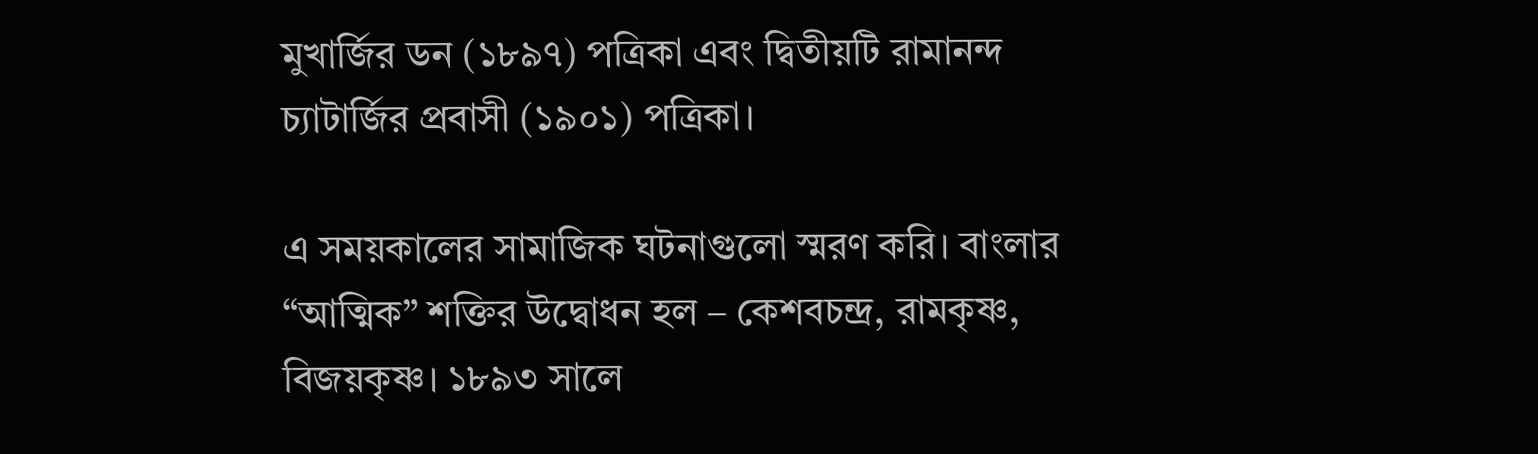মুখার্জির ডন (১৮৯৭) পত্রিকা এবং দ্বিতীয়টি রামানন্দ চ্যাটার্জির প্রবাসী (১৯০১) পত্রিকা।

এ সময়কালের সামাজিক ঘটনাগুলো স্মরণ করি। বাংলার “আত্মিক” শক্তির উদ্বোধন হল – কেশবচন্দ্র, রামকৃষ্ণ, বিজয়কৃষ্ণ। ১৮৯৩ সালে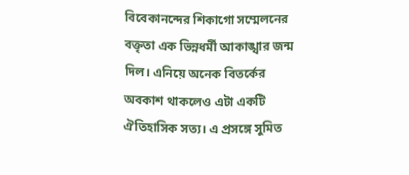বিবেকানন্দের শিকাগো সম্মেলনের বক্তৃতা এক ভিন্নধর্মী আকাঙ্খার জন্ম দিল। এনিয়ে অনেক বিতর্কের অবকাশ থাকলেও এটা একটি ঐতিহাসিক সত্য। এ প্রসঙ্গে সুমিত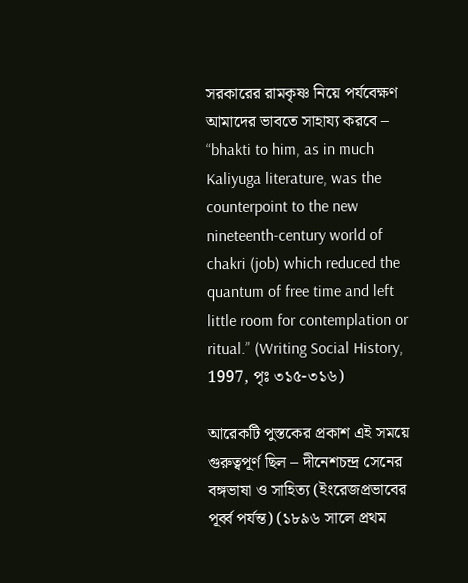সরকারের রামকৃষ্ণ নিয়ে পর্যবেক্ষণ আমাদের ভাবতে সাহায্য করবে – “bhakti to him, as in much Kaliyuga literature, was the counterpoint to the new nineteenth-century world of chakri (job) which reduced the quantum of free time and left little room for contemplation or ritual.” (Writing Social History, 1997, পৃঃ ৩১৫-৩১৬)

আরেকটি পুস্তকের প্রকাশ এই সময়ে গুরুত্বপূর্ণ ছিল – দীনেশচন্দ্র সেনের বঙ্গভাষা ও সাহিত্য (ইংরেজপ্রভাবের পূর্ব্ব পর্যন্ত) (১৮৯৬ সালে প্রথম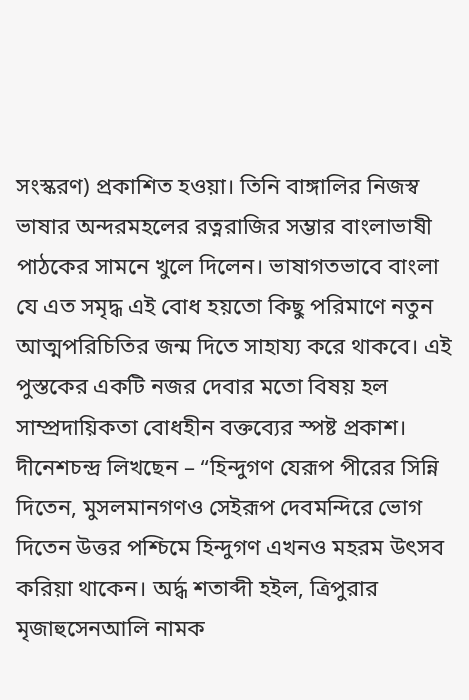সংস্করণ) প্রকাশিত হওয়া। তিনি বাঙ্গালির নিজস্ব ভাষার অন্দরমহলের রত্নরাজির সম্ভার বাংলাভাষী পাঠকের সামনে খুলে দিলেন। ভাষাগতভাবে বাংলা যে এত সমৃদ্ধ এই বোধ হয়তো কিছু পরিমাণে নতুন আত্মপরিচিতির জন্ম দিতে সাহায্য করে থাকবে। এই পুস্তকের একটি নজর দেবার মতো বিষয় হল সাম্প্রদায়িকতা বোধহীন বক্তব্যের স্পষ্ট প্রকাশ। দীনেশচন্দ্র লিখছেন – “হিন্দুগণ যেরূপ পীরের সিন্নি দিতেন, মুসলমানগণও সেইরূপ দেবমন্দিরে ভোগ দিতেন উত্তর পশ্চিমে হিন্দুগণ এখনও মহরম উৎসব করিয়া থাকেন। অর্দ্ধ শতাব্দী হইল, ত্রিপুরার মৃজাহুসেনআলি নামক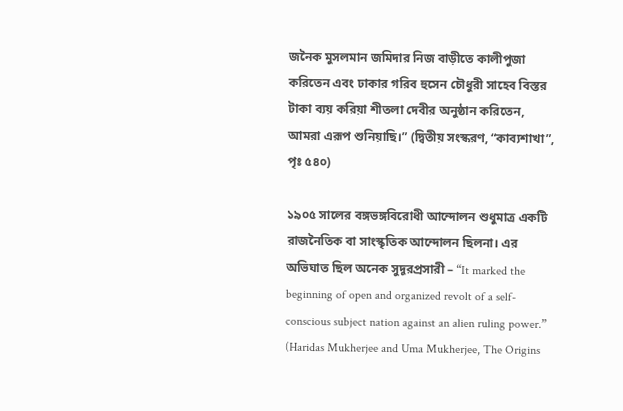জনৈক মুসলমান জমিদার নিজ বাড়ীতে কালীপুজা করিতেন এবং ঢাকার গরিব হুসেন চৌধুরী সাহেব বিস্তর টাকা ব্যয় করিয়া শীতলা দেবীর অনুষ্ঠান করিতেন, আমরা এরূপ শুনিয়াছি।” (দ্বিতীয় সংস্করণ, “কাব্যশাখা”, পৃঃ ৫৪০)

১৯০৫ সালের বঙ্গভঙ্গবিরোধী আন্দোলন শুধুমাত্র একটি রাজনৈতিক বা সাংস্কৃতিক আন্দোলন ছিলনা। এর অভিঘাত ছিল অনেক সুদূরপ্রসারী – “It marked the beginning of open and organized revolt of a self-conscious subject nation against an alien ruling power.” (Haridas Mukherjee and Uma Mukherjee, The Origins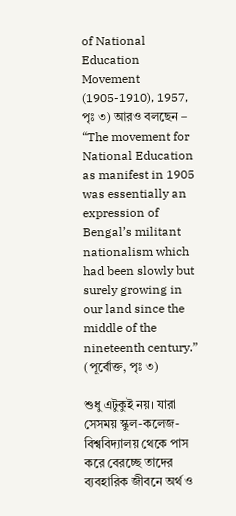of National Education Movement (1905-1910), 1957, পৃঃ ৩) আরও বলছেন – “The movement for National Education as manifest in 1905 was essentially an expression of Bengal’s militant nationalism which had been slowly but surely growing in our land since the middle of the nineteenth century.” (পূর্বোক্ত, পৃঃ ৩)

শুধু এটুকুই নয়। যারা সেসময় স্কুল-কলেজ-বিশ্ববিদ্যালয় থেকে পাস করে বেরচ্ছে তাদের ব্যবহারিক জীবনে অর্থ ও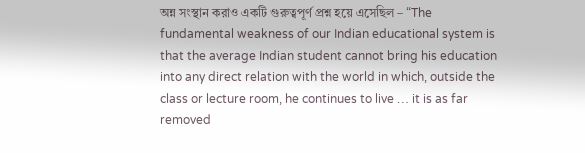অন্ন সংস্থান করাও একটি গুরুত্বপূর্ণ প্রশ্ন হয়ে এসেছিল – “The fundamental weakness of our Indian educational system is that the average Indian student cannot bring his education into any direct relation with the world in which, outside the class or lecture room, he continues to live … it is as far removed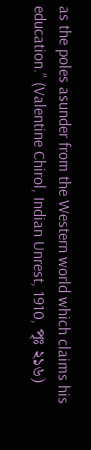as the poles asunder from the Western world which claims his education.” (Valentine Chirol, Indian Unrest, 1910, পৃঃ ২১৬)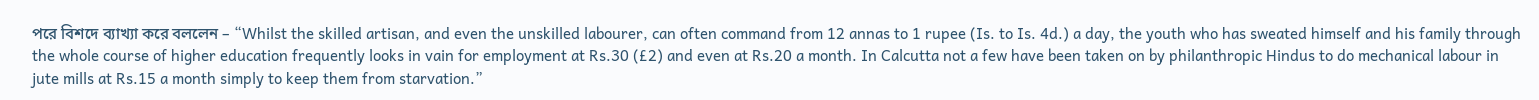পরে বিশদে ব্যাখ্যা করে বললেন – “Whilst the skilled artisan, and even the unskilled labourer, can often command from 12 annas to 1 rupee (Is. to Is. 4d.) a day, the youth who has sweated himself and his family through the whole course of higher education frequently looks in vain for employment at Rs.30 (£2) and even at Rs.20 a month. In Calcutta not a few have been taken on by philanthropic Hindus to do mechanical labour in jute mills at Rs.15 a month simply to keep them from starvation.”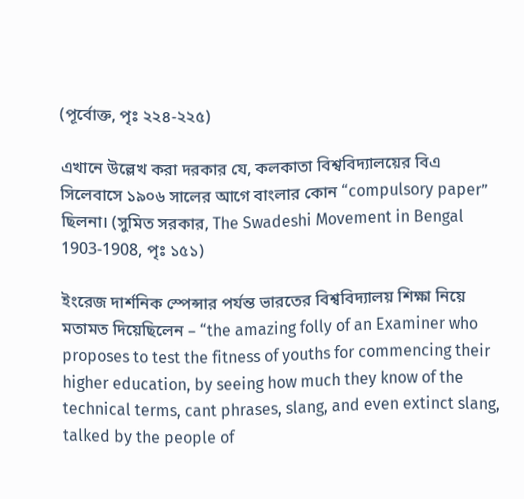(পূর্বোক্ত, পৃঃ ২২৪-২২৫)

এখানে উল্লেখ করা দরকার যে, কলকাতা বিশ্ববিদ্যালয়ের বিএ সিলেবাসে ১৯০৬ সালের আগে বাংলার কোন “compulsory paper” ছিলনা। (সুমিত সরকার, The Swadeshi Movement in Bengal 1903-1908, পৃঃ ১৫১)

ইংরেজ দার্শনিক স্পেন্সার পর্যন্ত ভারতের বিশ্ববিদ্যালয় শিক্ষা নিয়ে মতামত দিয়েছিলেন – “the amazing folly of an Examiner who proposes to test the fitness of youths for commencing their higher education, by seeing how much they know of the technical terms, cant phrases, slang, and even extinct slang, talked by the people of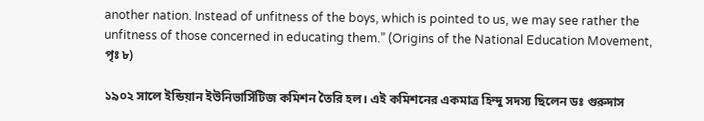another nation. Instead of unfitness of the boys, which is pointed to us, we may see rather the unfitness of those concerned in educating them.” (Origins of the National Education Movement, পৃঃ ৮)

১৯০২ সালে ইন্ডিয়ান ইউনিভার্সিটিজ কমিশন তৈরি হল। এই কমিশনের একমাত্র হিন্দু সদস্য ছিলেন ডঃ গুরুদাস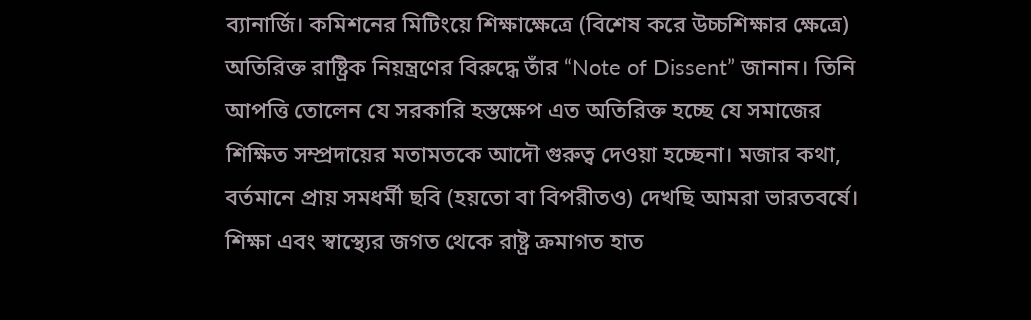ব্যানার্জি। কমিশনের মিটিংয়ে শিক্ষাক্ষেত্রে (বিশেষ করে উচ্চশিক্ষার ক্ষেত্রে) অতিরিক্ত রাষ্ট্রিক নিয়ন্ত্রণের বিরুদ্ধে তাঁর “Note of Dissent” জানান। তিনি আপত্তি তোলেন যে সরকারি হস্তক্ষেপ এত অতিরিক্ত হচ্ছে যে সমাজের শিক্ষিত সম্প্রদায়ের মতামতকে আদৌ গুরুত্ব দেওয়া হচ্ছেনা। মজার কথা, বর্তমানে প্রায় সমধর্মী ছবি (হয়তো বা বিপরীতও) দেখছি আমরা ভারতবর্ষে। শিক্ষা এবং স্বাস্থ্যের জগত থেকে রাষ্ট্র ক্রমাগত হাত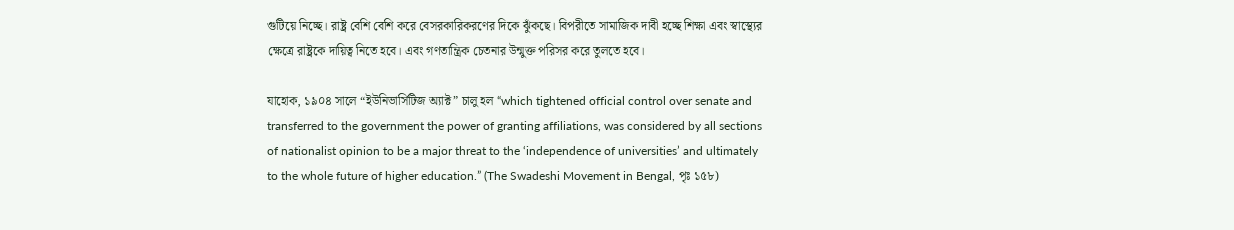গুটিয়ে নিচ্ছে। রাষ্ট্র বেশি বেশি করে বেসরকারিকরণের দিকে ঝুঁকছে। বিপরীতে সামাজিক দাবী হচ্ছে শিক্ষা এবং স্বাস্থ্যের ক্ষেত্রে রাষ্ট্রকে দায়িত্ব নিতে হবে। এবং গণতান্ত্রিক চেতনার উন্মুক্ত পরিসর করে তুলতে হবে।

যাহোক, ১৯০৪ সালে “ইউনিভার্সিটিজ অ্যাক্ট” চালু হল “which tightened official control over senate and transferred to the government the power of granting affiliations, was considered by all sections of nationalist opinion to be a major threat to the ‘independence of universities’ and ultimately to the whole future of higher education.” (The Swadeshi Movement in Bengal, পৃঃ ১৫৮)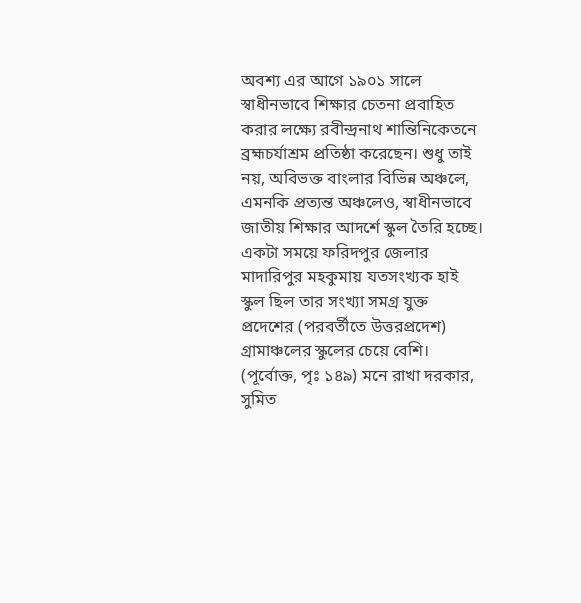অবশ্য এর আগে ১৯০১ সালে স্বাধীনভাবে শিক্ষার চেতনা প্রবাহিত করার লক্ষ্যে রবীন্দ্রনাথ শান্তিনিকেতনে ব্রহ্মচর্যাশ্রম প্রতিষ্ঠা করেছেন। শুধু তাই নয়, অবিভক্ত বাংলার বিভিন্ন অঞ্চলে, এমনকি প্রত্যন্ত অঞ্চলেও, স্বাধীনভাবে জাতীয় শিক্ষার আদর্শে স্কুল তৈরি হচ্ছে। একটা সময়ে ফরিদপুর জেলার মাদারিপুর মহকুমায় যতসংখ্যক হাই স্কুল ছিল তার সংখ্যা সমগ্র যুক্ত প্রদেশের (পরবর্তীতে উত্তরপ্রদেশ) গ্রামাঞ্চলের স্কুলের চেয়ে বেশি। (পূর্বোক্ত, পৃঃ ১৪৯) মনে রাখা দরকার, সুমিত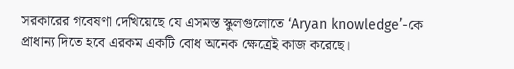সরকারের গবেষণা দেখিয়েছে যে এসমস্ত স্কুলগুলোতে ‘Aryan knowledge’-কে প্রাধান্য দিতে হবে এরকম একটি বোধ অনেক ক্ষেত্রেই কাজ করেছে।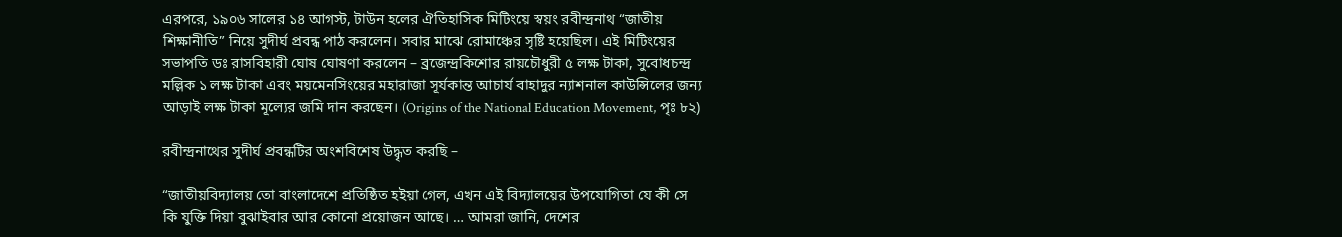এরপরে, ১৯০৬ সালের ১৪ আগস্ট, টাউন হলের ঐতিহাসিক মিটিংয়ে স্বয়ং রবীন্দ্রনাথ “জাতীয় শিক্ষানীতি” নিয়ে সুদীর্ঘ প্রবন্ধ পাঠ করলেন। সবার মাঝে রোমাঞ্চের সৃষ্টি হয়েছিল। এই মিটিংয়ের সভাপতি ডঃ রাসবিহারী ঘোষ ঘোষণা করলেন – ব্রজেন্দ্রকিশোর রায়চৌধুরী ৫ লক্ষ টাকা, সুবোধচন্দ্র মল্লিক ১ লক্ষ টাকা এবং ময়মেনসিংয়ের মহারাজা সূর্যকান্ত আচার্য বাহাদুর ন্যাশনাল কাউন্সিলের জন্য আড়াই লক্ষ টাকা মূল্যের জমি দান করছেন। (Origins of the National Education Movement, পৃঃ ৮২)

রবীন্দ্রনাথের সুদীর্ঘ প্রবন্ধটির অংশবিশেষ উদ্ধৃত করছি –

“জাতীয়বিদ্যালয় তো বাংলাদেশে প্রতিষ্ঠিত হইয়া গেল, এখন এই বিদ্যালয়ের উপযোগিতা যে কী সে কি যুক্তি দিয়া বুঝাইবার আর কোনো প্রয়োজন আছে। … আমরা জানি, দেশের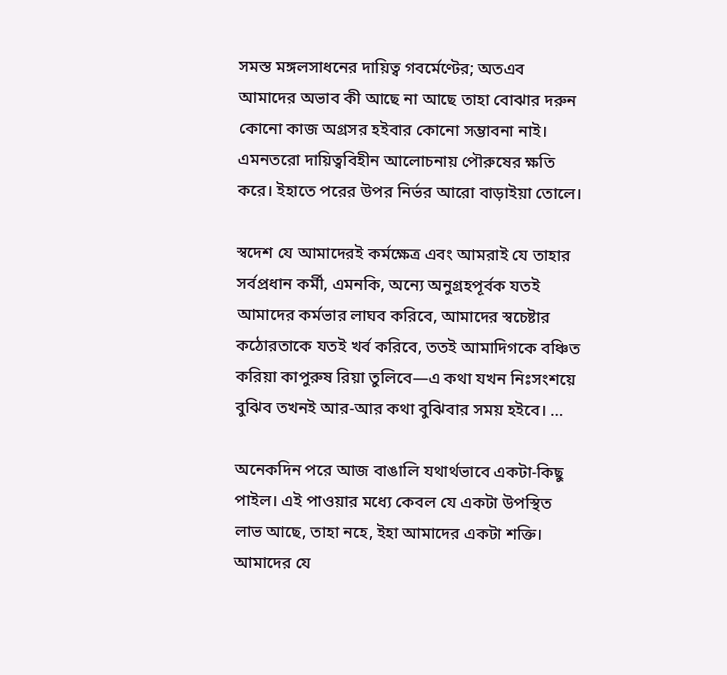সমস্ত মঙ্গলসাধনের দায়িত্ব গবর্মেণ্টের; অতএব আমাদের অভাব কী আছে না আছে তাহা বোঝার দরুন কোনো কাজ অগ্রসর হইবার কোনো সম্ভাবনা নাই। এমনতরো দায়িত্ববিহীন আলোচনায় পৌরুষের ক্ষতি করে। ইহাতে পরের উপর নির্ভর আরো বাড়াইয়া তোলে।

স্বদেশ যে আমাদেরই কর্মক্ষেত্র এবং আমরাই যে তাহার সর্বপ্রধান কর্মী, এমনকি, অন্যে অনুগ্রহপূর্বক যতই আমাদের কর্মভার লাঘব করিবে, আমাদের স্বচেষ্টার কঠোরতাকে যতই খর্ব করিবে, ততই আমাদিগকে বঞ্চিত করিয়া কাপুরুষ রিয়া তুলিবে—এ কথা যখন নিঃসংশয়ে বুঝিব তখনই আর-আর কথা বুঝিবার সময় হইবে। …

অনেকদিন পরে আজ বাঙালি যথার্থভাবে একটা-কিছু পাইল। এই পাওয়ার মধ্যে কেবল যে একটা উপস্থিত লাভ আছে, তাহা নহে, ইহা আমাদের একটা শক্তি। আমাদের যে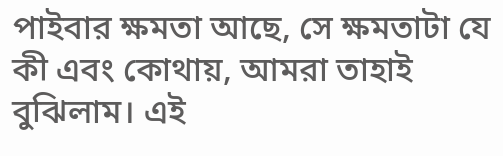পাইবার ক্ষমতা আছে, সে ক্ষমতাটা যে কী এবং কোথায়, আমরা তাহাই বুঝিলাম। এই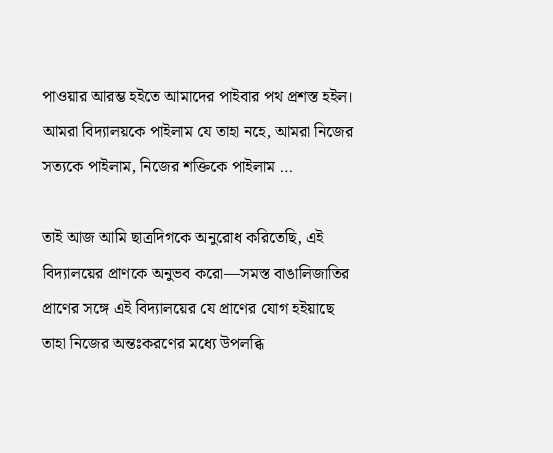পাওয়ার আরম্ভ হইতে আমাদের পাইবার পথ প্রশস্ত হইল। আমরা বিদ্যালয়কে পাইলাম যে তাহা নহে, আমরা নিজের সত্যকে পাইলাম, নিজের শক্তিকে পাইলাম …

তাই আজ আমি ছাত্রদিগকে অনুরোধ করিতেছি, এই বিদ্যালয়ের প্রাণকে অনুভব করো—সমস্ত বাঙালিজাতির প্রাণের সঙ্গে এই বিদ্যালয়ের যে প্রাণের যোগ হইয়াছে তাহা নিজের অন্তঃকরণের মধ্যে উপলব্ধি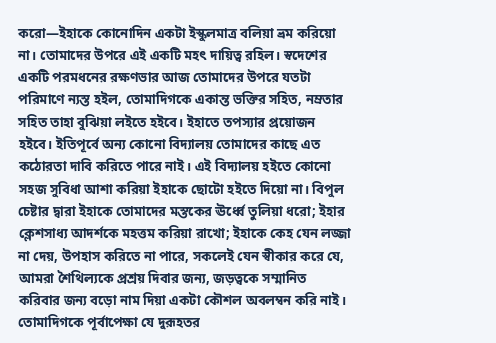করো—ইহাকে কোনোদিন একটা ইস্কুলমাত্র বলিয়া ভ্রম করিয়ো না। তোমাদের উপরে এই একটি মহৎ দায়িত্ব রহিল। স্বদেশের একটি পরমধনের রক্ষণভার আজ তোমাদের উপরে যতটা পরিমাণে ন্যস্ত হইল, তোমাদিগকে একান্ত ভক্তির সহিত, নম্রতার সহিত তাহা বুঝিয়া লইতে হইবে। ইহাতে তপস্যার প্রয়োজন হইবে। ইতিপূর্বে অন্য কোনো বিদ্যালয় তোমাদের কাছে এত কঠোরতা দাবি করিতে পারে নাই। এই বিদ্যালয় হইতে কোনো সহজ সুবিধা আশা করিয়া ইহাকে ছোটো হইতে দিয়ো না। বিপুল চেষ্টার দ্বারা ইহাকে তোমাদের মস্তকের ঊর্ধ্বে তুলিয়া ধরো; ইহার ক্লেশসাধ্য আদর্শকে মহত্তম করিয়া রাখো; ইহাকে কেহ যেন লজ্জা না দেয়, উপহাস করিতে না পারে, সকলেই যেন স্বীকার করে যে, আমরা শৈথিল্যকে প্রশ্রয় দিবার জন্য, জড়ত্বকে সম্মানিত করিবার জন্য বড়ো নাম দিয়া একটা কৌশল অবলম্বন করি নাই। তোমাদিগকে পূর্বাপেক্ষা যে দুরূহতর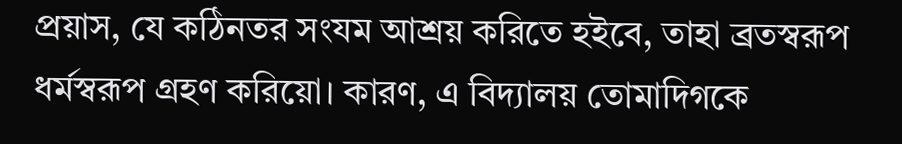প্রয়াস, যে কঠিনতর সংযম আশ্রয় করিতে হইবে, তাহা ব্রতস্বরূপ ধর্মস্বরূপ গ্রহণ করিয়ো। কারণ, এ বিদ্যালয় তোমাদিগকে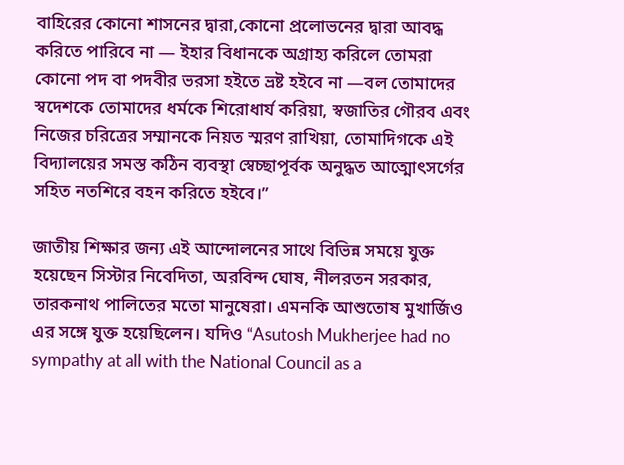বাহিরের কোনো শাসনের দ্বারা,কোনো প্রলোভনের দ্বারা আবদ্ধ করিতে পারিবে না — ইহার বিধানকে অগ্রাহ্য করিলে তোমরা কোনো পদ বা পদবীর ভরসা হইতে ভ্রষ্ট হইবে না —বল তোমাদের স্বদেশকে তোমাদের ধর্মকে শিরোধার্য করিয়া, স্বজাতির গৌরব এবং নিজের চরিত্রের সম্মানকে নিয়ত স্মরণ রাখিয়া, তোমাদিগকে এই বিদ্যালয়ের সমস্ত কঠিন ব্যবস্থা স্বেচ্ছাপূর্বক অনুদ্ধত আত্মোৎসর্গের সহিত নতশিরে বহন করিতে হইবে।”

জাতীয় শিক্ষার জন্য এই আন্দোলনের সাথে বিভিন্ন সময়ে যুক্ত হয়েছেন সিস্টার নিবেদিতা, অরবিন্দ ঘোষ, নীলরতন সরকার, তারকনাথ পালিতের মতো মানুষেরা। এমনকি আশুতোষ মুখার্জিও এর সঙ্গে যুক্ত হয়েছিলেন। যদিও “Asutosh Mukherjee had no sympathy at all with the National Council as a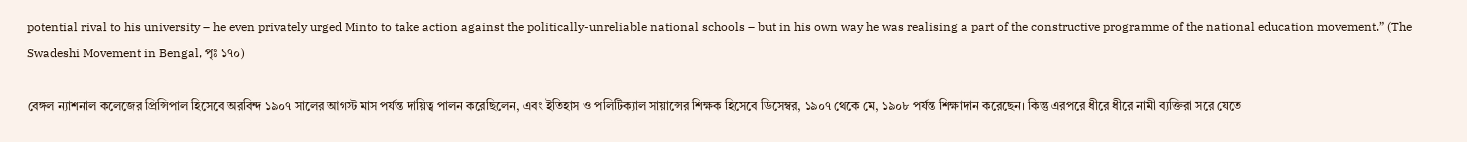potential rival to his university – he even privately urged Minto to take action against the politically-unreliable national schools – but in his own way he was realising a part of the constructive programme of the national education movement.” (The Swadeshi Movement in Bengal, পৃঃ ১৭০)

বেঙ্গল ন্যাশনাল কলেজের প্রিন্সিপাল হিসেবে অরবিন্দ ১৯০৭ সালের আগস্ট মাস পর্যন্ত দায়িত্ব পালন করেছিলেন, এবং ইতিহাস ও পলিটিক্যাল সায়ান্সের শিক্ষক হিসেবে ডিসেম্বর, ১৯০৭ থেকে মে, ১৯০৮ পর্যন্ত শিক্ষাদান করেছেন। কিন্তু এরপরে ধীরে ধীরে নামী ব্যক্তিরা সরে যেতে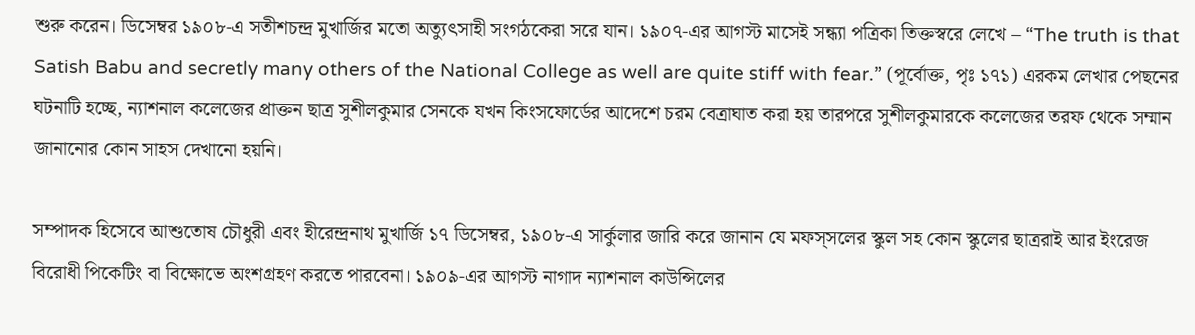শুরু করেন। ডিসেম্বর ১৯০৮-এ সতীশচন্দ্র মুখার্জির মতো অত্যুৎসাহী সংগঠকেরা সরে যান। ১৯০৭-এর আগস্ট মাসেই সন্ধ্যা পত্রিকা তিক্তস্বরে লেখে – “The truth is that Satish Babu and secretly many others of the National College as well are quite stiff with fear.” (পূর্বোক্ত, পৃঃ ১৭১) এরকম লেখার পেছনের ঘটনাটি হচ্ছে, ন্যাশনাল কলেজের প্রাক্তন ছাত্র সুশীলকুমার সেনকে যখন কিংসফোর্ডের আদেশে চরম বেত্রাঘাত করা হয় তারপরে সুশীলকুমারকে কলেজের তরফ থেকে সম্মান জানানোর কোন সাহস দেখানো হয়নি।

সম্পাদক হিসেবে আশুতোষ চৌধুরী এবং হীরেন্দ্রনাথ মুখার্জি ১৭ ডিসেম্বর, ১৯০৮-এ সার্কুলার জারি করে জানান যে মফস্সলের স্কুল সহ কোন স্কুলের ছাত্ররাই আর ইংরেজ বিরোধী পিকেটিং বা বিক্ষোভে অংশগ্রহণ করতে পারবেনা। ১৯০৯-এর আগস্ট নাগাদ ন্যাশনাল কাউন্সিলের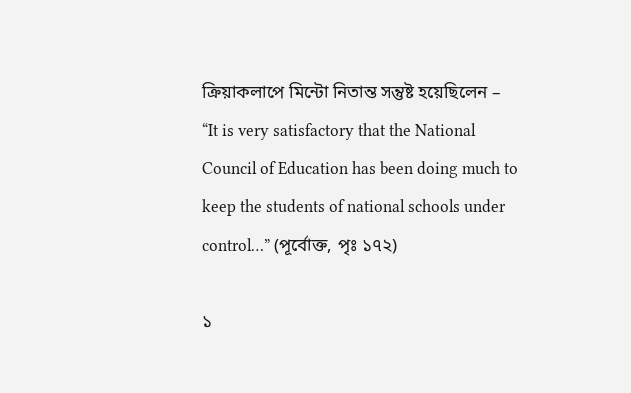ক্রিয়াকলাপে মিন্টো নিতান্ত সন্তুষ্ট হয়েছিলেন – “It is very satisfactory that the National Council of Education has been doing much to keep the students of national schools under control…” (পূর্বোক্ত, পৃঃ ১৭২)

১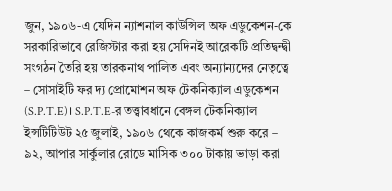জুন, ১৯০৬-এ যেদিন ন্যাশনাল কাউন্সিল অফ এডুকেশন-কে সরকারিভাবে রেজিস্টার করা হয় সেদিনই আরেকটি প্রতিদ্বন্দ্বী সংগঠন তৈরি হয় তারকনাথ পালিত এবং অন্যান্যদের নেতৃত্বে – সোসাইটি ফর দ্য প্রোমোশন অফ টেকনিক্যাল এডুকেশন (S.P.T.E)। S.P.T.E-র তত্ত্বাবধানে বেঙ্গল টেকনিক্যাল ইন্সটিটিউট ২৫ জুলাই, ১৯০৬ থেকে কাজকর্ম শুরু করে – ৯২, আপার সার্কুলার রোডে মাসিক ৩০০ টাকায় ভাড়া করা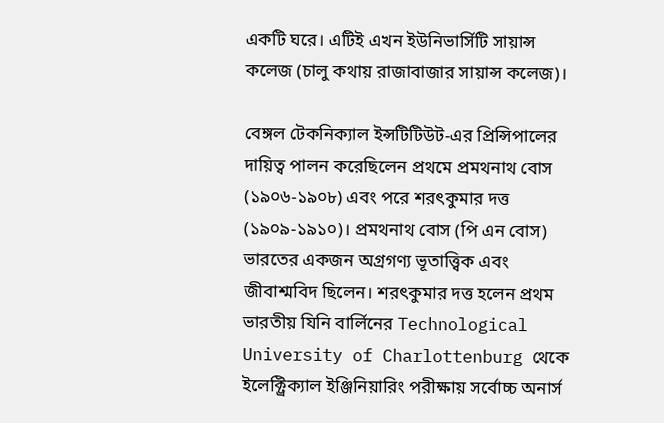একটি ঘরে। এটিই এখন ইউনিভার্সিটি সায়ান্স কলেজ (চালু কথায় রাজাবাজার সায়ান্স কলেজ)।

বেঙ্গল টেকনিক্যাল ইন্সটিটিউট-এর প্রিন্সিপালের দায়িত্ব পালন করেছিলেন প্রথমে প্রমথনাথ বোস (১৯০৬-১৯০৮) এবং পরে শরৎকুমার দত্ত (১৯০৯-১৯১০)। প্রমথনাথ বোস (পি এন বোস) ভারতের একজন অগ্রগণ্য ভূতাত্ত্বিক এবং জীবাশ্মবিদ ছিলেন। শরৎকুমার দত্ত হলেন প্রথম ভারতীয় যিনি বার্লিনের Technological University of Charlottenburg থেকে ইলেক্ট্রিক্যাল ইঞ্জিনিয়ারিং পরীক্ষায় সর্বোচ্চ অনার্স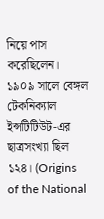নিয়ে পাস করেছিলেন। ১৯০৯ সালে বেঙ্গল টেকনিক্যাল ইন্সটিটিউট-এর ছাত্রসংখ্যা ছিল ১২৪। (Origins of the National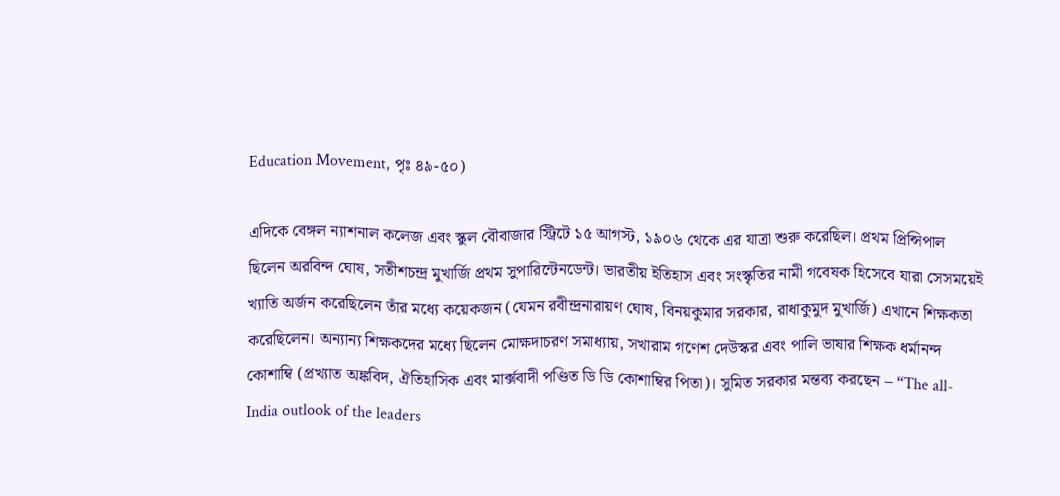Education Movement, পৃঃ ৪৯-৫০)

এদিকে বেঙ্গল ন্যাশনাল কলেজ এবং স্কুল বৌবাজার স্ট্রিটে ১৫ আগস্ট, ১৯০৬ থেকে এর যাত্রা শুরু করেছিল। প্রথম প্রিন্সিপাল ছিলেন অরবিন্দ ঘোষ, সতীশচন্দ্র মুখার্জি প্রথম সুপারিন্টেনডেন্ট। ভারতীয় ইতিহাস এবং সংস্কৃতির নামী গবেষক হিসেবে যারা সেসময়েই খ্যাতি অর্জন করেছিলেন তাঁর মধ্যে কয়েকজন (যেমন রবীন্দ্রনারায়ণ ঘোষ, বিনয়কুমার সরকার, রাধাকুমুদ মুখার্জি) এখানে শিক্ষকতা করেছিলেন। অন্যান্য শিক্ষকদের মধ্যে ছিলেন মোক্ষদাচরণ সমাধ্যায়, সখারাম গণেশ দেউস্কর এবং পালি ভাষার শিক্ষক ধর্মানন্দ কোশাম্বি (প্রখ্যাত অঙ্কবিদ, ঐতিহাসিক এবং মার্ক্সবাদী পণ্ডিত ডি ডি কোশাম্বির পিতা)। সুমিত সরকার মন্তব্য করছেন – “The all-India outlook of the leaders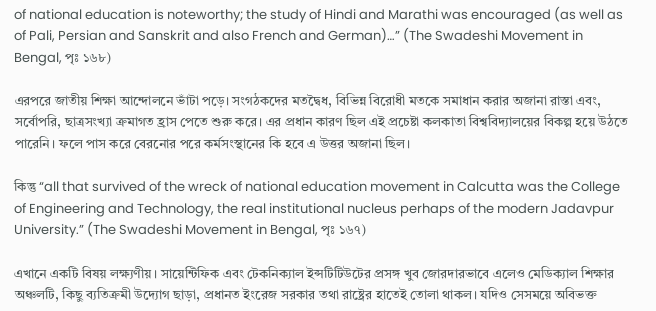of national education is noteworthy; the study of Hindi and Marathi was encouraged (as well as of Pali, Persian and Sanskrit and also French and German)…” (The Swadeshi Movement in Bengal, পৃঃ ১৬৮)

এরপরে জাতীয় শিক্ষা আন্দোলনে ভাঁটা পড়ে। সংগঠকদের মতদ্বৈধ, বিভিন্ন বিরোধী মতকে সমাধান করার অজানা রাস্তা এবং, সর্বোপরি, ছাত্রসংখ্যা ক্রমাগত হ্রাস পেতে শুরু করে। এর প্রধান কারণ ছিল এই প্রচেষ্টা কলকাতা বিশ্ববিদ্যালয়ের বিকল্প হয়ে উঠতে পারেনি। ফলে পাস করে বেরনোর পরে কর্মসংস্থানের কি হবে এ উত্তর অজানা ছিল।

কিন্তু “all that survived of the wreck of national education movement in Calcutta was the College of Engineering and Technology, the real institutional nucleus perhaps of the modern Jadavpur University.” (The Swadeshi Movement in Bengal, পৃঃ ১৬৭)

এখানে একটি বিষয় লক্ষ্যণীয়। সায়েন্টিফিক এবং টেকনিক্যাল ইন্সটিটিউটের প্রসঙ্গ খুব জোরদারভাবে এলেও মেডিক্যাল শিক্ষার অঞ্চলটি, কিছু ব্যতিক্রমী উদ্যোগ ছাড়া, প্রধানত ইংরেজ সরকার তথা রাষ্ট্রের হাতেই তোলা থাকল। যদিও সেসময়ে অবিভক্ত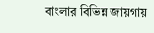বাংলার বিভিন্ন জায়গায়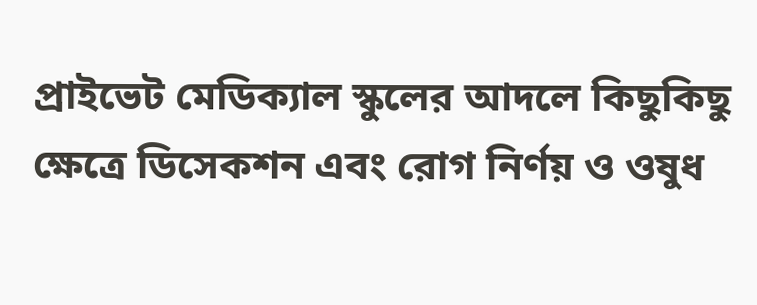প্রাইভেট মেডিক্যাল স্কুলের আদলে কিছুকিছু ক্ষেত্রে ডিসেকশন এবং রোগ নির্ণয় ও ওষুধ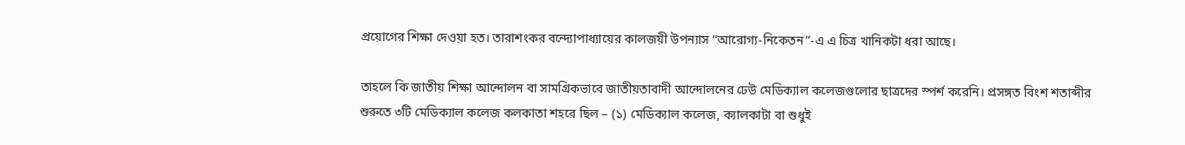প্রয়োগের শিক্ষা দেওয়া হত। তারাশংকর বন্দ্যোপাধ্যায়ের কালজয়ী উপন্যাস “আরোগ্য-নিকেতন”-এ এ চিত্র খানিকটা ধরা আছে।

তাহলে কি জাতীয় শিক্ষা আন্দোলন বা সামগ্রিকভাবে জাতীয়তাবাদী আন্দোলনের ঢেউ মেডিক্যাল কলেজগুলোর ছাত্রদের স্পর্শ করেনি। প্রসঙ্গত বিংশ শতাব্দীর শুরুতে ৩টি মেডিক্যাল কলেজ কলকাতা শহরে ছিল – (১) মেডিক্যাল কলেজ, ক্যালকাটা বা শুধুই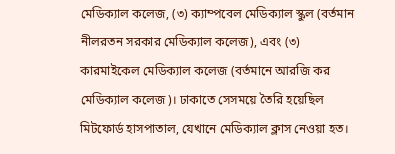মেডিক্যাল কলেজ, (৩) ক্যাম্পবেল মেডিক্যাল স্কুল (বর্তমান নীলরতন সরকার মেডিক্যাল কলেজ), এবং (৩) কারমাইকেল মেডিক্যাল কলেজ (বর্তমানে আরজি কর মেডিক্যাল কলেজ)। ঢাকাতে সেসময়ে তৈরি হয়েছিল মিটফোর্ড হাসপাতাল, যেখানে মেডিক্যাল ক্লাস নেওয়া হত।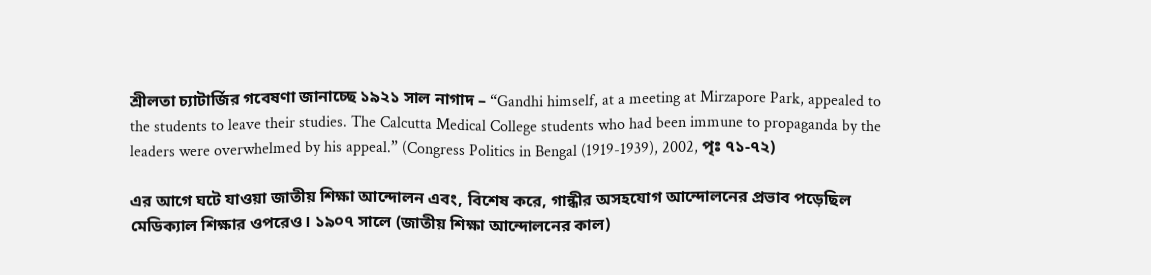শ্রীলতা চ্যাটার্জির গবেষণা জানাচ্ছে ১৯২১ সাল নাগাদ – “Gandhi himself, at a meeting at Mirzapore Park, appealed to the students to leave their studies. The Calcutta Medical College students who had been immune to propaganda by the leaders were overwhelmed by his appeal.” (Congress Politics in Bengal (1919-1939), 2002, পৃঃ ৭১-৭২)

এর আগে ঘটে যাওয়া জাতীয় শিক্ষা আন্দোলন এবং, বিশেষ করে, গান্ধীর অসহযোগ আন্দোলনের প্রভাব পড়েছিল মেডিক্যাল শিক্ষার ওপরেও। ১৯০৭ সালে (জাতীয় শিক্ষা আন্দোলনের কাল)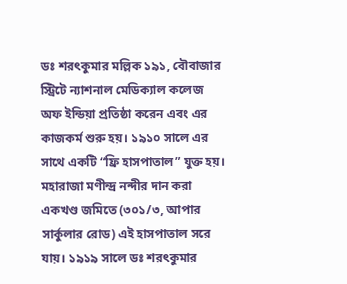ডঃ শরৎকুমার মল্লিক ১৯১, বৌবাজার স্ট্রিটে ন্যাশনাল মেডিক্যাল কলেজ অফ ইন্ডিয়া প্রতিষ্ঠা করেন এবং এর কাজকর্ম শুরু হয়। ১৯১০ সালে এর সাথে একটি “ফ্রি হাসপাতাল” যুক্ত হয়। মহারাজা মণীন্দ্র নন্দীর দান করা একখণ্ড জমিতে (৩০১/৩, আপার সার্কুলার রোড) এই হাসপাতাল সরে যায়। ১৯১৯ সালে ডঃ শরৎকুমার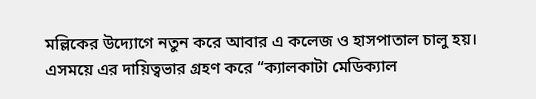মল্লিকের উদ্যোগে নতুন করে আবার এ কলেজ ও হাসপাতাল চালু হয়। এসময়ে এর দায়িত্বভার গ্রহণ করে “ক্যালকাটা মেডিক্যাল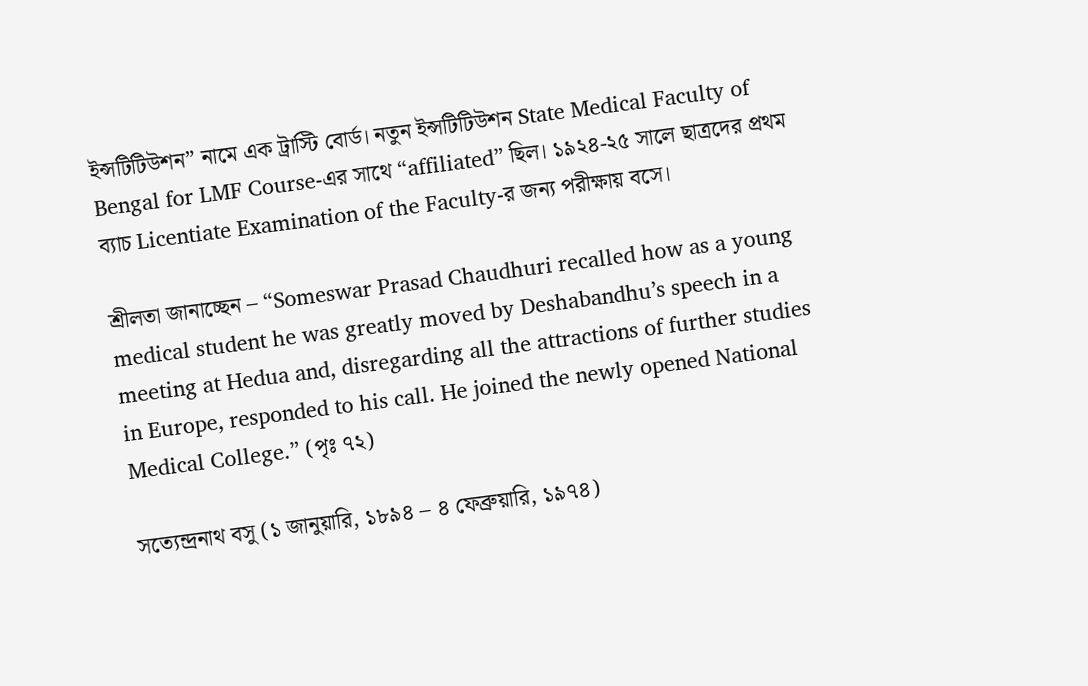ইন্সটিটিউশন” নামে এক ট্রাস্টি বোর্ড। নতুন ইন্সটিটিউশন State Medical Faculty of Bengal for LMF Course-এর সাথে “affiliated” ছিল। ১৯২৪-২৫ সালে ছাত্রদের প্রথম ব্যাচ Licentiate Examination of the Faculty-র জন্য পরীক্ষায় বসে।

শ্রীলতা জানাচ্ছেন – “Someswar Prasad Chaudhuri recalled how as a young medical student he was greatly moved by Deshabandhu’s speech in a meeting at Hedua and, disregarding all the attractions of further studies in Europe, responded to his call. He joined the newly opened National Medical College.” (পৃঃ ৭২)

সত্যেন্দ্রনাথ বসু (১ জানুয়ারি, ১৮৯৪ – ৪ ফেব্রুয়ারি, ১৯৭৪)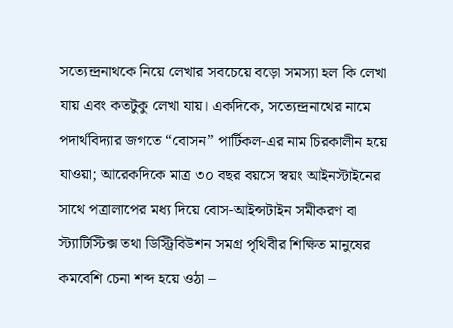সত্যেন্দ্রনাথকে নিয়ে লেখার সবচেয়ে বড়ো সমস্যা হল কি লেখা যায় এবং কতটুকু লেখা যায়। একদিকে, সত্যেন্দ্রনাথের নামে পদার্থবিদ্যার জগতে “বোসন” পার্টিকল-এর নাম চিরকালীন হয়ে যাওয়া; আরেকদিকে মাত্র ৩০ বছর বয়সে স্বয়ং আইনস্টাইনের সাথে পত্রালাপের মধ্য দিয়ে বোস-আইন্সটাইন সমীকরণ বা স্ট্যাটিস্টিক্স তথা ডিস্ট্রিবিউশন সমগ্র পৃথিবীর শিক্ষিত মানুষের কমবেশি চেনা শব্দ হয়ে ওঠা –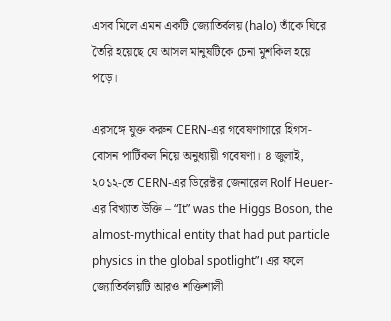এসব মিলে এমন একটি জ্যোতির্বলয় (halo) তাঁকে ঘিরে তৈরি হয়েছে যে আসল মানুষটিকে চেনা মুশকিল হয়ে পড়ে।

এরসঙ্গে যুক্ত করুন CERN-এর গবেষণাগারে হিগস-বোসন পার্টিকল নিয়ে অনুধ্যায়ী গবেষণা। ৪ জুলাই, ২০১২-তে CERN-এর ডিরেক্টর জেনারেল Rolf Heuer-এর বিখ্যাত উক্তি – “It” was the Higgs Boson, the almost-mythical entity that had put particle physics in the global spotlight”। এর ফলে জ্যোতির্বলয়টি আরও শক্তিশালী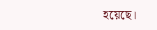হয়েছে।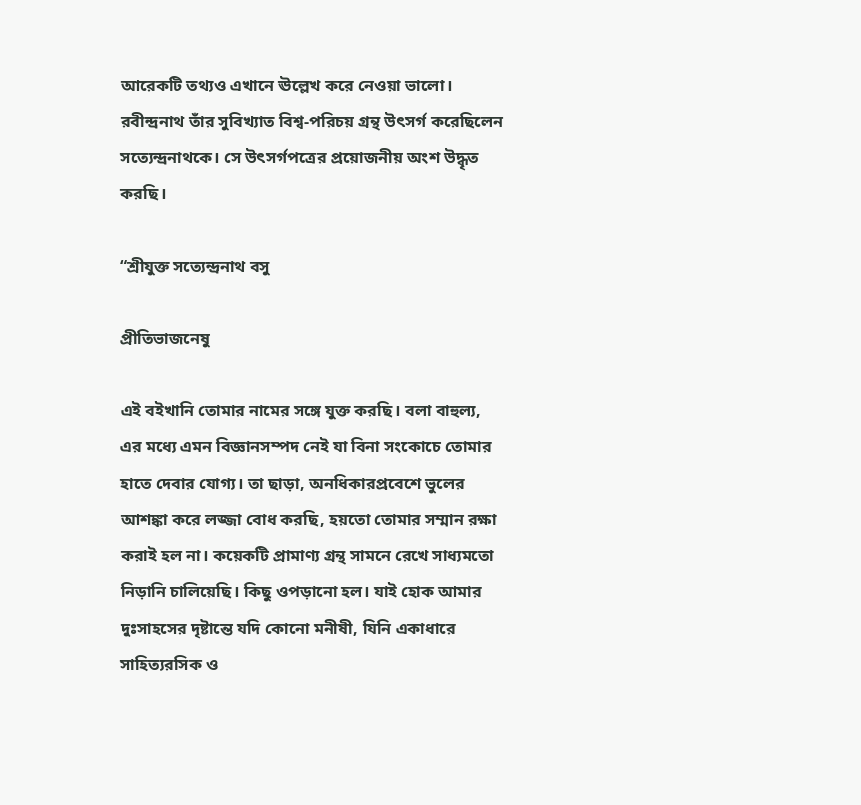আরেকটি তথ্যও এখানে ঊল্লেখ করে নেওয়া ভালো। রবীন্দ্রনাথ তাঁর সুবিখ্যাত বিশ্ব-পরিচয় গ্রন্থ উৎসর্গ করেছিলেন সত্যেন্দ্রনাথকে। সে উৎসর্গপত্রের প্রয়োজনীয় অংশ উদ্ধৃত করছি।

“শ্রীযুক্ত সত্যেন্দ্রনাথ বসু

প্রীতিভাজনেষু

এই বইখানি তোমার নামের সঙ্গে যুক্ত করছি। বলা বাহুল্য, এর মধ্যে এমন বিজ্ঞানসম্পদ নেই যা বিনা সংকোচে তোমার হাতে দেবার যোগ্য। তা ছাড়া, অনধিকারপ্রবেশে ভুলের আশঙ্কা করে লজ্জা বোধ করছি, হয়তো তোমার সম্মান রক্ষা করাই হল না। কয়েকটি প্রামাণ্য গ্রন্থ সামনে রেখে সাধ্যমতো নিড়ানি চালিয়েছি। কিছু ওপড়ানো হল। যাই হোক আমার দুঃসাহসের দৃষ্টান্তে যদি কোনো মনীষী, যিনি একাধারে সাহিত্যরসিক ও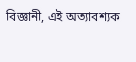বিজ্ঞানী, এই অত্যাবশ্যক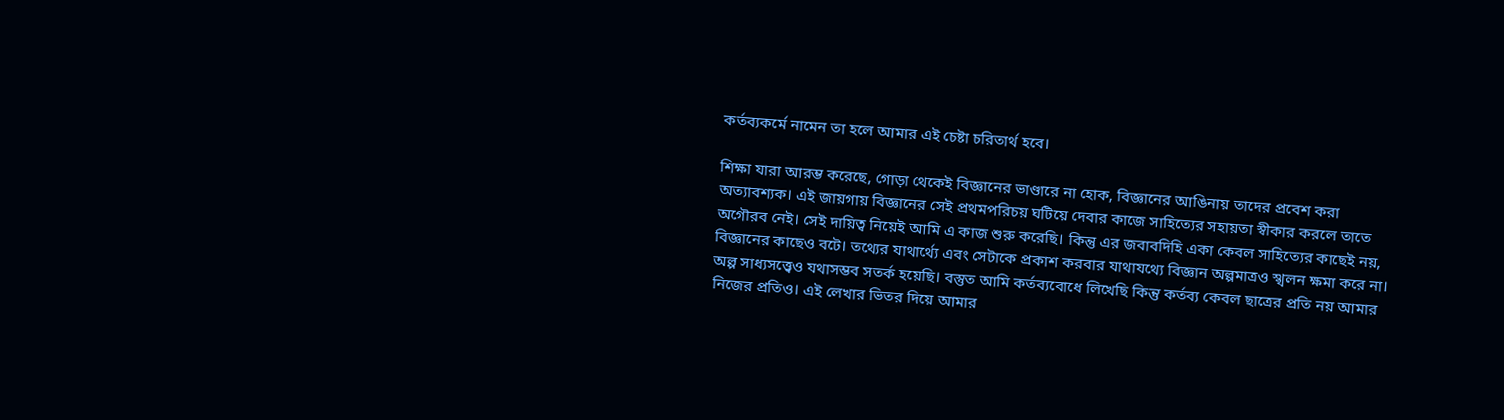কর্তব্যকর্মে নামেন তা হলে আমার এই চেষ্টা চরিতার্থ হবে।

শিক্ষা যারা আরম্ভ করেছে, গোড়া থেকেই বিজ্ঞানের ভাণ্ডারে না হোক, বিজ্ঞানের আঙিনায় তাদের প্রবেশ করা অত্যাবশ্যক। এই জায়গায় বিজ্ঞানের সেই প্রথমপরিচয় ঘটিয়ে দেবার কাজে সাহিত্যের সহায়তা স্বীকার করলে তাতে অগৌরব নেই। সেই দায়িত্ব নিয়েই আমি এ কাজ শুরু করেছি। কিন্তু এর জবাবদিহি একা কেবল সাহিত্যের কাছেই নয়, বিজ্ঞানের কাছেও বটে। তথ্যের যাথার্থ্যে এবং সেটাকে প্রকাশ করবার যাথাযথ্যে বিজ্ঞান অল্পমাত্রও স্খলন ক্ষমা করে না। অল্প সাধ্যসত্ত্বেও যথাসম্ভব সতর্ক হয়েছি। বস্তুত আমি কর্তব্যবোধে লিখেছি কিন্তু কর্তব্য কেবল ছাত্রের প্রতি নয় আমার নিজের প্রতিও। এই লেখার ভিতর দিয়ে আমার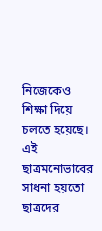নিজেকেও শিক্ষা দিয়ে চলতে হয়েছে। এই ছাত্রমনোভাবের সাধনা হয়তো ছাত্রদের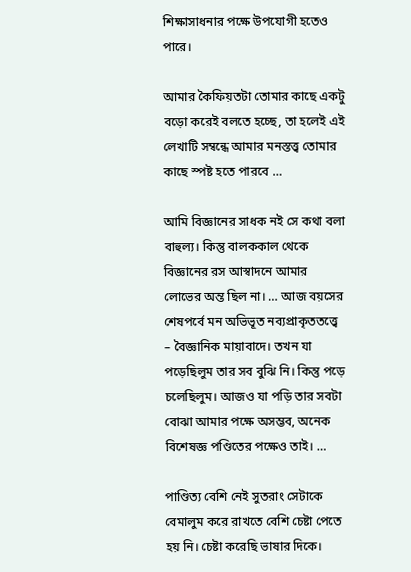শিক্ষাসাধনার পক্ষে উপযোগী হতেও পারে।

আমার কৈফিয়তটা তোমার কাছে একটু বড়ো করেই বলতে হচ্ছে, তা হলেই এই লেখাটি সম্বন্ধে আমার মনস্তত্ত্ব তোমার কাছে স্পষ্ট হতে পারবে …

আমি বিজ্ঞানের সাধক নই সে কথা বলা বাহুল্য। কিন্তু বালককাল থেকে বিজ্ঞানের রস আস্বাদনে আমার লোভের অন্ত ছিল না। … আজ বয়সের শেষপর্বে মন অভিভূত নব্যপ্রাকৃততত্ত্বে – বৈজ্ঞানিক মায়াবাদে। তখন যা পড়েছিলুম তার সব বুঝি নি। কিন্তু পড়ে চলেছিলুম। আজও যা পড়ি তার সবটা বোঝা আমার পক্ষে অসম্ভব, অনেক বিশেষজ্ঞ পণ্ডিতের পক্ষেও তাই। …

পাণ্ডিত্য বেশি নেই সুতরাং সেটাকে বেমালুম করে রাখতে বেশি চেষ্টা পেতে হয় নি। চেষ্টা করেছি ভাষার দিকে।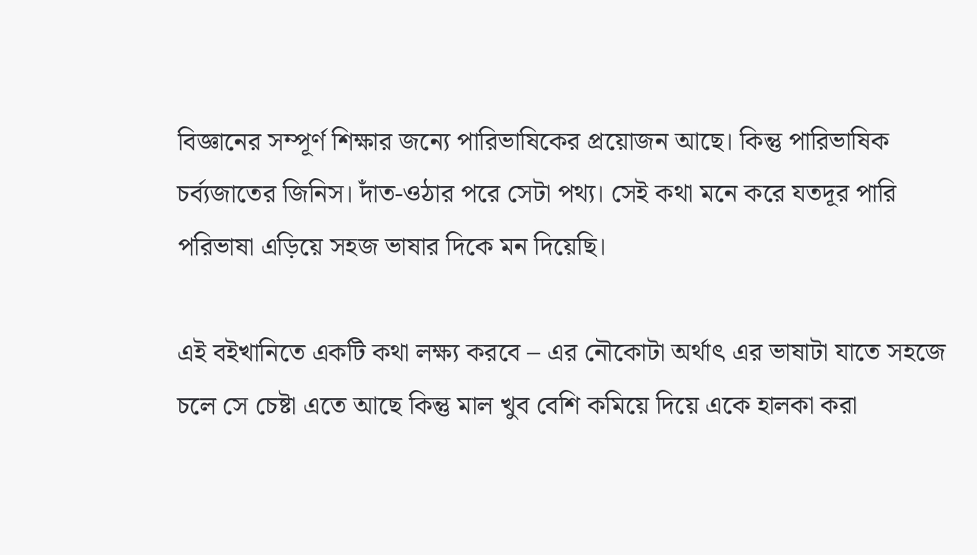বিজ্ঞানের সম্পূর্ণ শিক্ষার জন্যে পারিভাষিকের প্রয়োজন আছে। কিন্তু পারিভাষিক চর্ব্যজাতের জিনিস। দাঁত-ওঠার পরে সেটা পথ্য। সেই কথা মনে করে যতদূর পারি পরিভাষা এড়িয়ে সহজ ভাষার দিকে মন দিয়েছি।

এই বইখানিতে একটি কথা লক্ষ্য করবে – এর নৌকোটা অর্থাৎ এর ভাষাটা যাতে সহজে চলে সে চেষ্টা এতে আছে কিন্তু মাল খুব বেশি কমিয়ে দিয়ে একে হালকা করা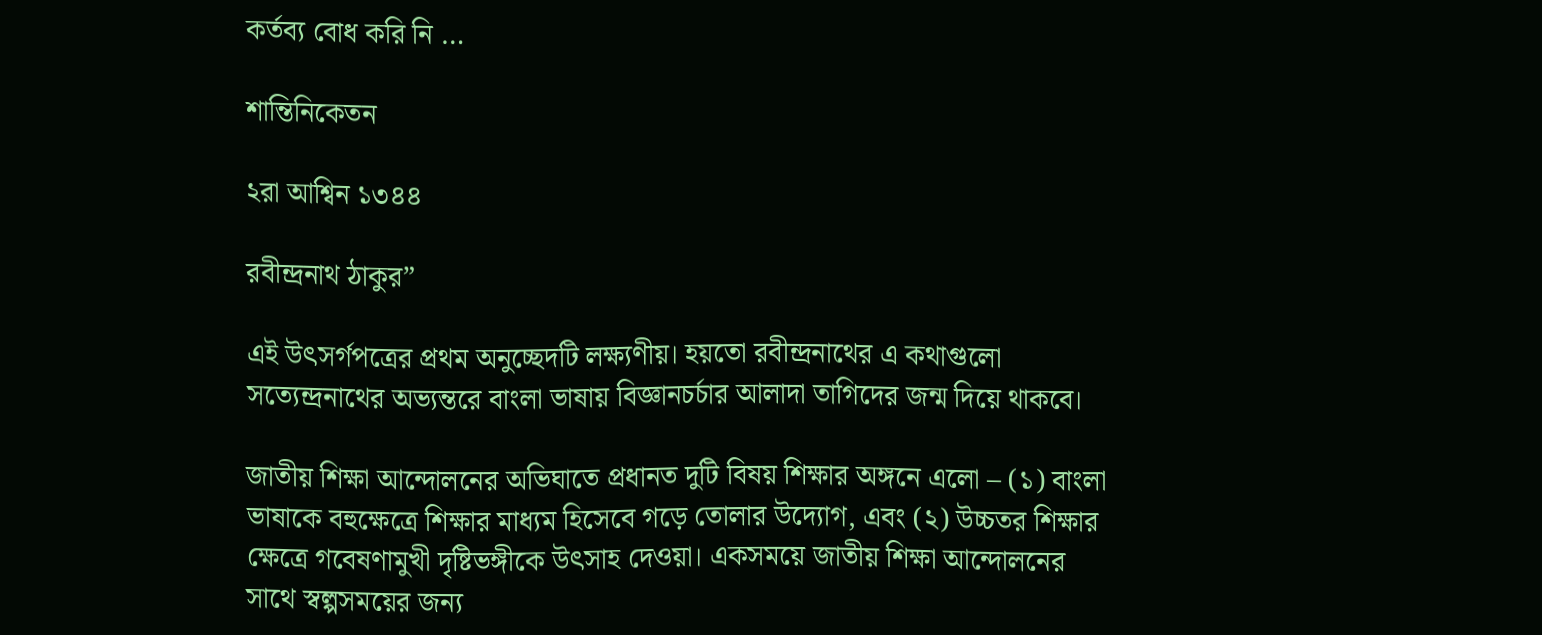কর্তব্য বোধ করি নি …

শান্তিনিকেতন

২রা আশ্বিন ১৩৪৪

রবীন্দ্রনাথ ঠাকুর”

এই উৎসর্গপত্রের প্রথম অনুচ্ছেদটি লক্ষ্যণীয়। হয়তো রবীন্দ্রনাথের এ কথাগুলো সত্যেন্দ্রনাথের অভ্যন্তরে বাংলা ভাষায় বিজ্ঞানচর্চার আলাদা তাগিদের জন্ম দিয়ে থাকবে।

জাতীয় শিক্ষা আন্দোলনের অভিঘাতে প্রধানত দুটি বিষয় শিক্ষার অঙ্গনে এলো – (১) বাংলা ভাষাকে বহুক্ষেত্রে শিক্ষার মাধ্যম হিসেবে গড়ে তোলার উদ্যোগ, এবং (২) উচ্চতর শিক্ষার ক্ষেত্রে গবেষণামুখী দৃষ্টিভঙ্গীকে উৎসাহ দেওয়া। একসময়ে জাতীয় শিক্ষা আন্দোলনের সাথে স্বল্পসময়ের জন্য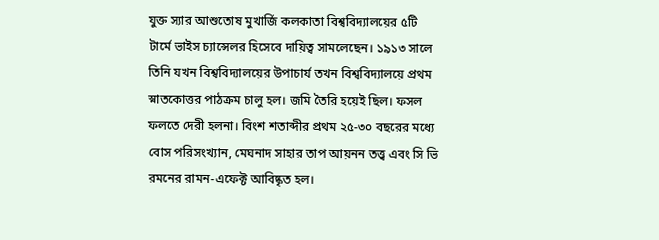যুক্ত স্যার আশুতোষ মুখার্জি কলকাতা বিশ্ববিদ্যালয়ের ৫টি টার্মে ভাইস চ্যান্সেলর হিসেবে দায়িত্ব সামলেছেন। ১৯১৩ সালে তিনি যখন বিশ্ববিদ্যালয়ের উপাচার্য তখন বিশ্ববিদ্যালয়ে প্রথম স্নাতকোত্তর পাঠক্রম চালু হল। জমি তৈরি হয়েই ছিল। ফসল ফলতে দেরী হলনা। বিংশ শতাব্দীর প্রথম ২৫-৩০ বছরের মধ্যে বোস পরিসংখ্যান, মেঘনাদ সাহার তাপ আয়নন তত্ত্ব এবং সি ভি রমনের রামন-এফেক্ট আবিষ্কৃত হল।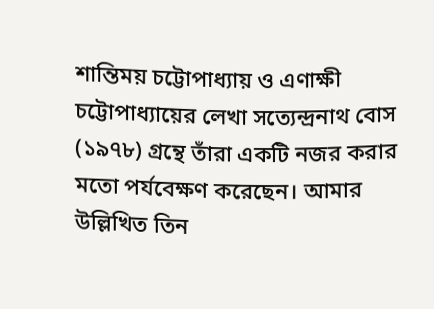শান্তিময় চট্টোপাধ্যায় ও এণাক্ষী চট্টোপাধ্যায়ের লেখা সত্যেন্দ্রনাথ বোস (১৯৭৮) গ্রন্থে তাঁরা একটি নজর করার মতো পর্যবেক্ষণ করেছেন। আমার উল্লিখিত তিন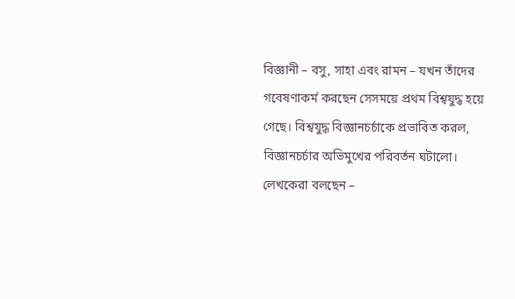বিজ্ঞানী – বসু, সাহা এবং রামন – যখন তাঁদের গবেষণাকর্ম করছেন সেসময়ে প্রথম বিশ্বযুদ্ধ হয়ে গেছে। বিশ্বযুদ্ধ বিজ্ঞানচর্চাকে প্রভাবিত করল, বিজ্ঞানচর্চার অভিমুখের পরিবর্তন ঘটালো। লেখকেরা বলছেন –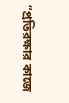“প্রতিরক্ষার কাজে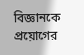বিজ্ঞানকে প্রয়োগের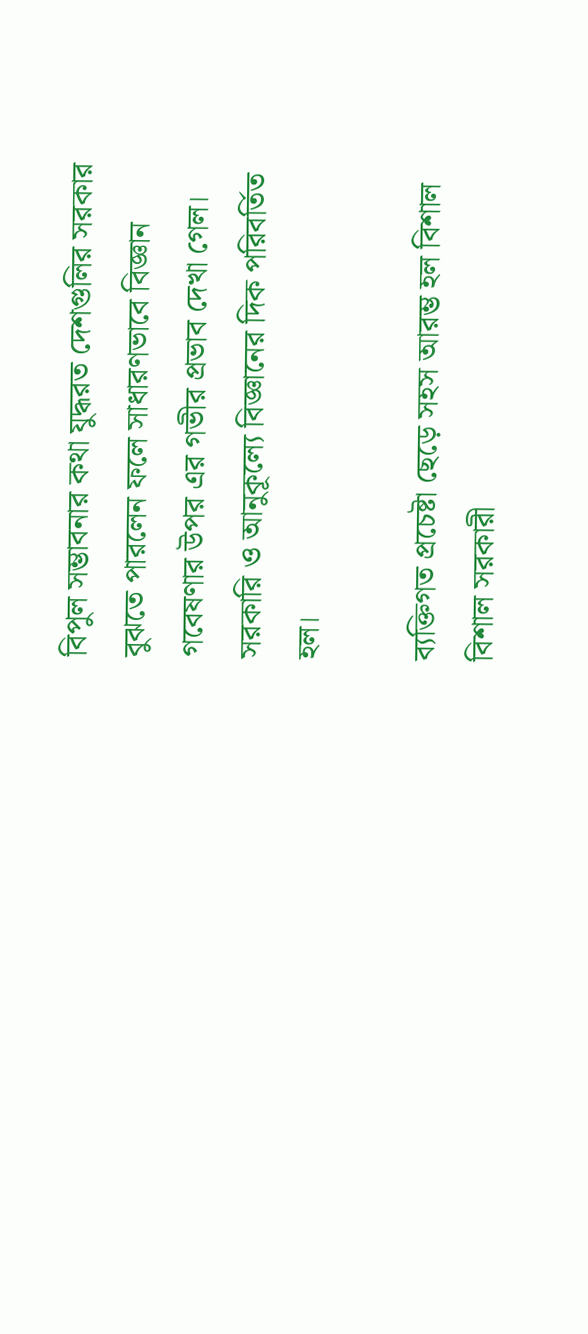বিপুল সম্ভাবনার কথা যুদ্ধরত দেশগুলির সরকার বুঝতে পারলেন ফলে সাধারণভাবে বিজ্ঞান গবেষণার উপর এর গভীর প্রভাব দেখা গেল। সরকারি ও আনুকূল্যে বিজ্ঞানের দিক পরিবর্তিত হল।

ব্যক্তিগত প্রচেষ্টা ছেড়ে সহস আরম্ভ হল বিশাল বিশাল সরকারী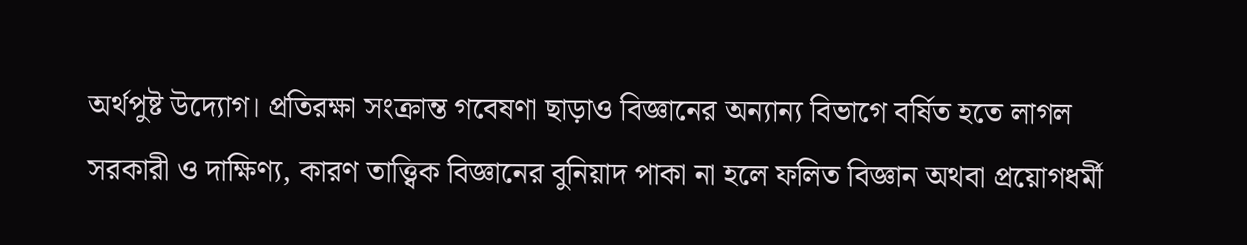অর্থপুষ্ট উদ্যোগ। প্রতিরক্ষা সংক্রান্ত গবেষণা ছাড়াও বিজ্ঞানের অন্যান্য বিভাগে বর্ষিত হতে লাগল সরকারী ও দাক্ষিণ্য, কারণ তাত্ত্বিক বিজ্ঞানের বুনিয়াদ পাকা না হলে ফলিত বিজ্ঞান অথবা প্রয়োগধর্মী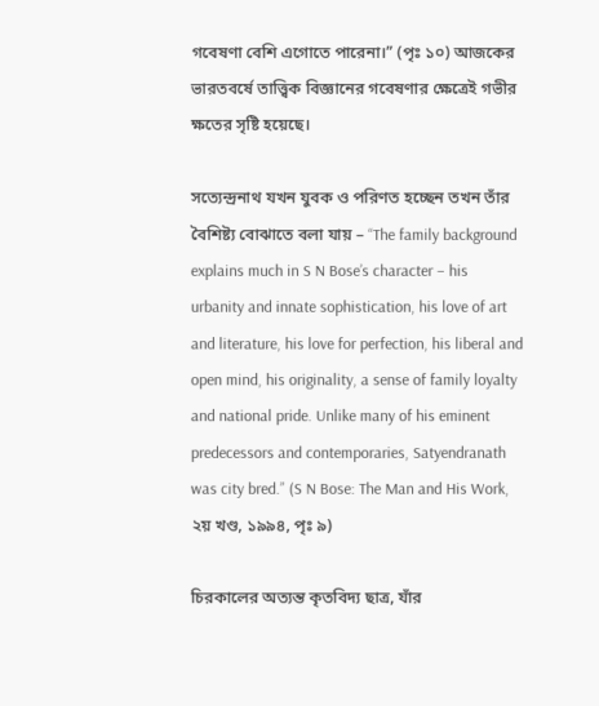গবেষণা বেশি এগোতে পারেনা।” (পৃঃ ১০) আজকের ভারতবর্ষে তাত্ত্বিক বিজ্ঞানের গবেষণার ক্ষেত্রেই গভীর ক্ষতের সৃষ্টি হয়েছে।

সত্যেন্দ্রনাথ যখন যুবক ও পরিণত হচ্ছেন তখন তাঁর বৈশিষ্ট্য বোঝাতে বলা যায় – “The family background explains much in S N Bose’s character – his urbanity and innate sophistication, his love of art and literature, his love for perfection, his liberal and open mind, his originality, a sense of family loyalty and national pride. Unlike many of his eminent predecessors and contemporaries, Satyendranath was city bred.” (S N Bose: The Man and His Work, ২য় খণ্ড, ১৯৯৪, পৃঃ ৯)

চিরকালের অত্যন্ত কৃতবিদ্য ছাত্র, যাঁর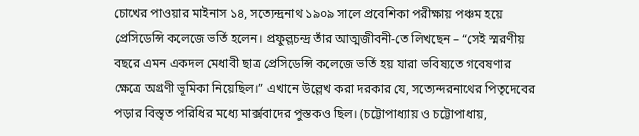চোখের পাওয়ার মাইনাস ১৪, সত্যেন্দ্রনাথ ১৯০৯ সালে প্রবেশিকা পরীক্ষায় পঞ্চম হয়ে প্রেসিডেন্সি কলেজে ভর্তি হলেন। প্রফুল্লচন্দ্র তাঁর আত্মজীবনী-তে লিখছেন – “সেই স্মরণীয় বছরে এমন একদল মেধাবী ছাত্র প্রেসিডেন্সি কলেজে ভর্তি হয় যারা ভবিষ্যতে গবেষণার ক্ষেত্রে অগ্রণী ভূমিকা নিয়েছিল।” এখানে উল্লেখ করা দরকার যে, সত্যেন্দরনাথের পিতৃদেবের পড়ার বিস্তৃত পরিধির মধ্যে মার্ক্সবাদের পুস্তকও ছিল। (চট্টোপাধ্যায় ও চট্টোপাধায়,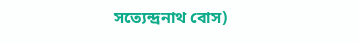সত্যেন্দ্রনাথ বোস)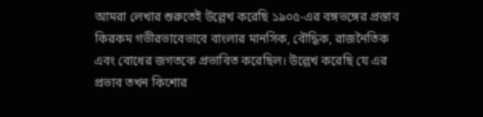আমরা লেখার শুরুতেই উল্লেখ করেছি ১৯০৫-এর বঙ্গভঙ্গের প্রস্তাব কিরকম গভীরভাবেভাবে বাংলার মানসিক, বৌদ্ধিক, রাজনৈতিক এবং বোধের জগতকে প্রভাবিত করেছিল। উল্লেখ করেছি যে এর প্রভাব তখন কিশোর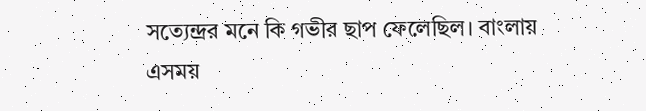সত্যেন্দ্রর মনে কি গভীর ছাপ ফেলেছিল। বাংলায় এসময়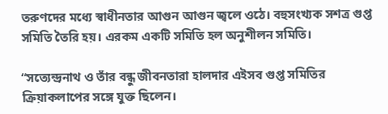তরুণদের মধ্যে স্বাধীনতার আগুন আগুন জ্বলে ওঠে। বহুসংখ্যক সশত্র গুপ্ত সমিতি তৈরি হয়। এরকম একটি সমিতি হল অনুশীলন সমিতি।

“সত্যেন্দ্রনাথ ও তাঁর বন্ধু জীবনতারা হালদার এইসব গুপ্ত সমিতির ক্রিয়াকলাপের সঙ্গে যুক্ত ছিলেন।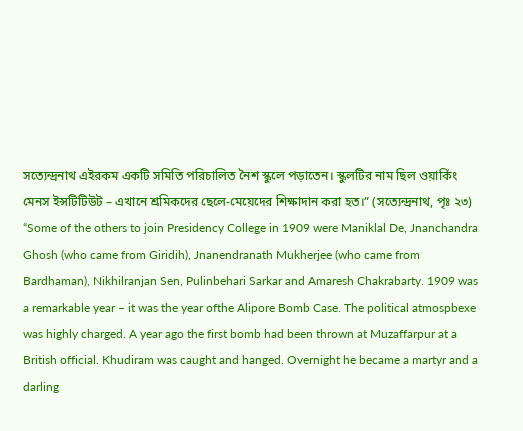সত্যেন্দ্রনাথ এইরকম একটি সমিতি পরিচালিত নৈশ স্কুলে পড়াতেন। স্কুলটির নাম ছিল ওয়ার্কিং মেনস ইন্সটিটিউট – এখানে শ্রমিকদের ছেলে-মেয়েদের শিক্ষাদান করা হত।” (সত্যেন্দ্রনাথ, পৃঃ ২৩) “Some of the others to join Presidency College in 1909 were Maniklal De, Jnanchandra Ghosh (who came from Giridih), Jnanendranath Mukherjee (who came from Bardhaman), Nikhilranjan Sen, Pulinbehari Sarkar and Amaresh Chakrabarty. 1909 was a remarkable year – it was the year ofthe Alipore Bomb Case. The political atmospbexe was highly charged. A year ago the first bomb had been thrown at Muzaffarpur at a British official. Khudiram was caught and hanged. Overnight he became a martyr and a darling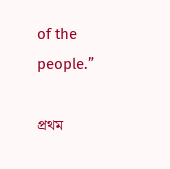of the people.”

প্রথম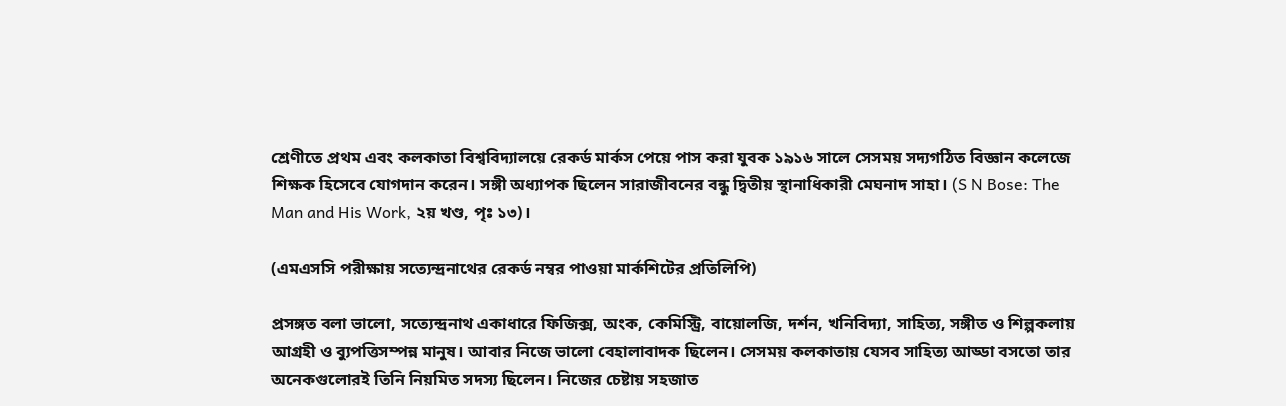শ্রেণীতে প্রথম এবং কলকাতা বিশ্ববিদ্যালয়ে রেকর্ড মার্কস পেয়ে পাস করা যুবক ১৯১৬ সালে সেসময় সদ্যগঠিত বিজ্ঞান কলেজে শিক্ষক হিসেবে যোগদান করেন। সঙ্গী অধ্যাপক ছিলেন সারাজীবনের বন্ধু দ্বিতীয় স্থানাধিকারী মেঘনাদ সাহা। (S N Bose: The Man and His Work, ২য় খণ্ড, পৃঃ ১৩)।

(এমএসসি পরীক্ষায় সত্যেন্দ্রনাথের রেকর্ড নম্বর পাওয়া মার্কশিটের প্রতিলিপি)

প্রসঙ্গত বলা ভালো, সত্যেন্দ্রনাথ একাধারে ফিজিক্স, অংক, কেমিস্ট্রি, বায়োলজি, দর্শন, খনিবিদ্যা, সাহিত্য, সঙ্গীত ও শিল্পকলায় আগ্রহী ও ব্যুপত্তিসম্পন্ন মানুষ। আবার নিজে ভালো বেহালাবাদক ছিলেন। সেসময় কলকাতায় যেসব সাহিত্য আড্ডা বসতো তার অনেকগুলোরই তিনি নিয়মিত সদস্য ছিলেন। নিজের চেষ্টায় সহজাত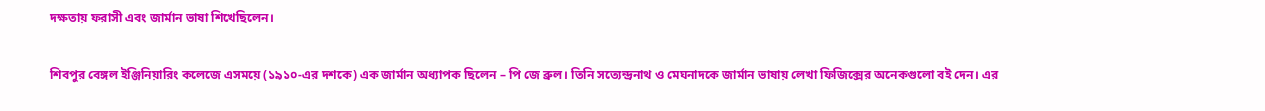দক্ষতায় ফরাসী এবং জার্মান ভাষা শিখেছিলেন।

শিবপুর বেঙ্গল ইঞ্জিনিয়ারিং কলেজে এসময়ে (১৯১০-এর দশকে) এক জার্মান অধ্যাপক ছিলেন – পি জে ব্রুল। তিনি সত্যেন্দ্রনাথ ও মেঘনাদকে জার্মান ভাষায় লেখা ফিজিক্সের অনেকগুলো বই দেন। এর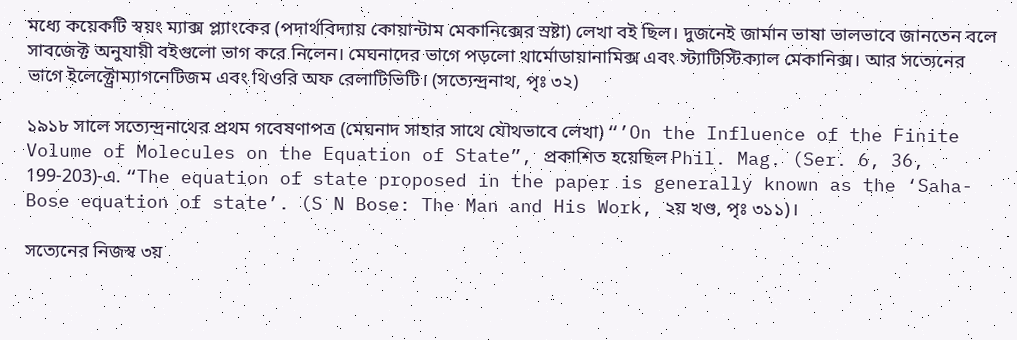মধ্যে কয়েকটি স্বয়ং ম্যাক্স প্ল্যাংকের (পদার্থবিদ্যায় কোয়ান্টাম মেকানিক্সের স্রষ্টা) লেখা বই ছিল। দুজনেই জার্মান ভাষা ভালভাবে জানতেন বলে সাবজেক্ট অনুযায়ী বইগুলো ভাগ করে নিলেন। মেঘনাদের ভাগে পড়লো থার্মোডায়ানামিক্স এবং স্ট্যাটিস্টিক্যাল মেকানিক্স। আর সত্যেনের ভাগে ইলেক্ট্রোম্যাগনেটিজম এবং থিওরি অফ রেলাটিভিটি। (সত্যেন্দ্রনাথ, পৃঃ ৩২)

১৯১৮ সালে সত্যেন্দ্রনাথের প্রথম গবেষণাপত্র (মেঘনাদ সাহার সাথে যৌথভাবে লেখা) “’On the Influence of the Finite Volume of Molecules on the Equation of State”, প্রকাশিত হয়েছিল Phil. Mag. (Ser. 6, 36, 199-203)-এ. “The equation of state proposed in the paper is generally known as the ‘Saha-Bose equation of state’. (S N Bose: The Man and His Work, ২য় খণ্ড, পৃঃ ৩১১)।

সত্যেনের নিজস্ব ৩য়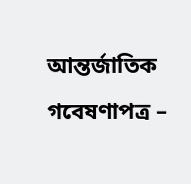আন্তর্জাতিক গবেষণাপত্র –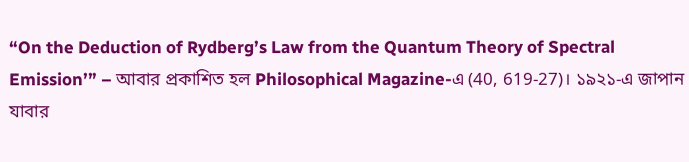“On the Deduction of Rydberg’s Law from the Quantum Theory of Spectral Emission’” – আবার প্রকাশিত হল Philosophical Magazine-এ (40, 619-27)। ১৯২১-এ জাপান যাবার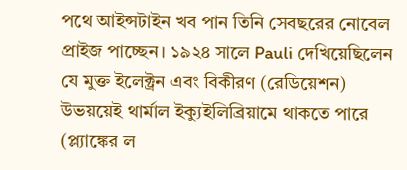পথে আইন্সটাইন খব পান তিনি সেবছরের নোবেল প্রাইজ পাচ্ছেন। ১৯২৪ সালে Pauli দেখিয়েছিলেন যে মুক্ত ইলেক্ট্রন এবং বিকীরণ (রেডিয়েশন) উভয়য়েই থার্মাল ইক্যুইলিব্রিয়ামে থাকতে পারে (প্ল্যাঙ্কের ল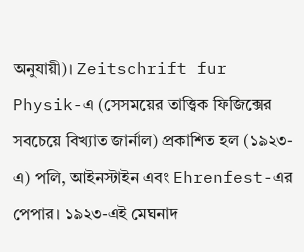অনুযায়ী)। Zeitschrift fur Physik-এ (সেসময়ের তাত্ত্বিক ফিজিক্সের সবচেয়ে বিখ্যাত জার্নাল) প্রকাশিত হল (১৯২৩-এ) পলি, আইনস্টাইন এবং Ehrenfest-এর পেপার। ১৯২৩-এই মেঘনাদ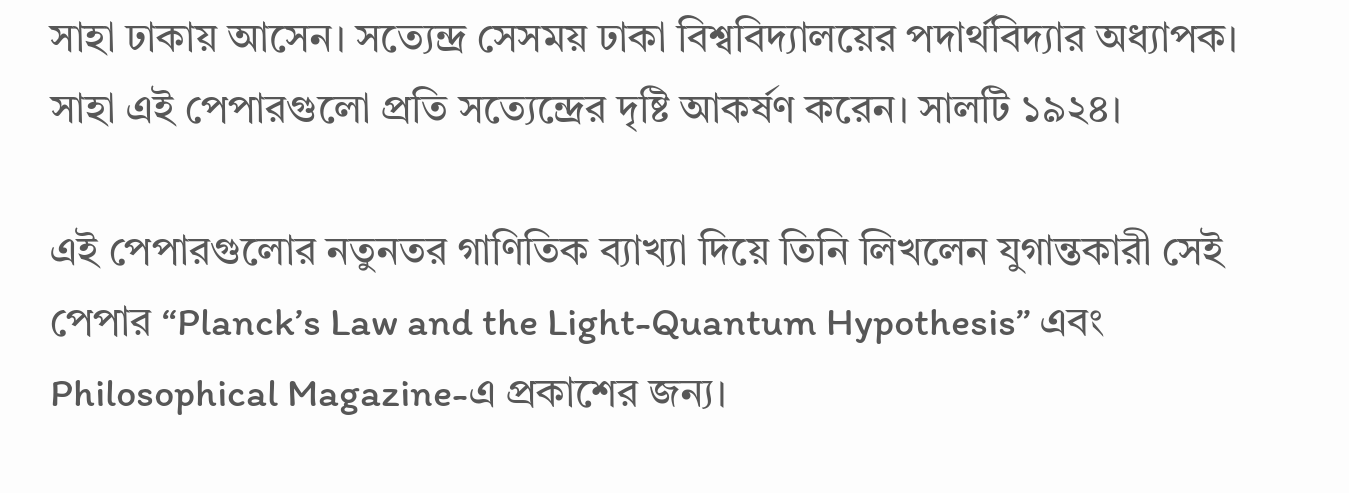সাহা ঢাকায় আসেন। সত্যেন্দ্র সেসময় ঢাকা বিশ্ববিদ্যালয়ের পদার্থবিদ্যার অধ্যাপক। সাহা এই পেপারগুলো প্রতি সত্যেন্দ্রের দৃষ্টি আকর্ষণ করেন। সালটি ১৯২৪।

এই পেপারগুলোর নতুনতর গাণিতিক ব্যাখ্যা দিয়ে তিনি লিখলেন যুগান্তকারী সেই পেপার “Planck’s Law and the Light-Quantum Hypothesis” এবং Philosophical Magazine-এ প্রকাশের জন্য।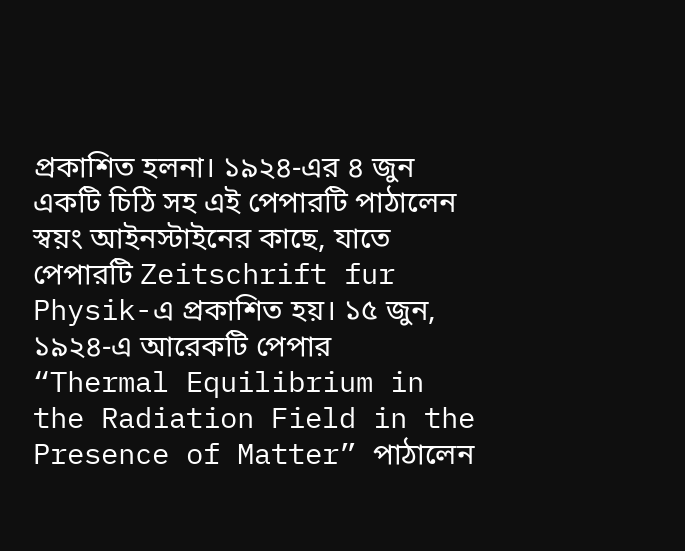প্রকাশিত হলনা। ১৯২৪-এর ৪ জুন একটি চিঠি সহ এই পেপারটি পাঠালেন স্বয়ং আইনস্টাইনের কাছে, যাতে পেপারটি Zeitschrift fur Physik-এ প্রকাশিত হয়। ১৫ জুন, ১৯২৪-এ আরেকটি পেপার “Thermal Equilibrium in the Radiation Field in the Presence of Matter” পাঠালেন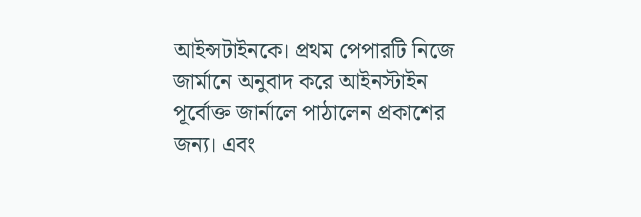আইন্সটাইনকে। প্রথম পেপারটি নিজে জার্মানে অনুবাদ করে আইনস্টাইন পূর্বোক্ত জার্নালে পাঠালেন প্রকাশের জন্য। এবং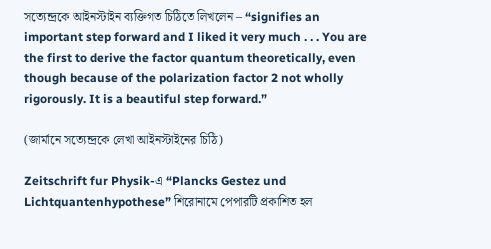সত্যেন্দ্রকে আইনস্টাইন ব্যক্তিগত চিঠিতে লিখলেন – “signifies an important step forward and I liked it very much . . . You are the first to derive the factor quantum theoretically, even though because of the polarization factor 2 not wholly rigorously. It is a beautiful step forward.”

(জার্মানে সত্যেন্দ্রকে লেখা আইনস্টাইনের চিঠি)

Zeitschrift fur Physik-এ “Plancks Gestez und Lichtquantenhypothese” শিরোনামে পেপারটি প্রকাশিত হল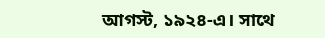আগস্ট, ১৯২৪-এ। সাথে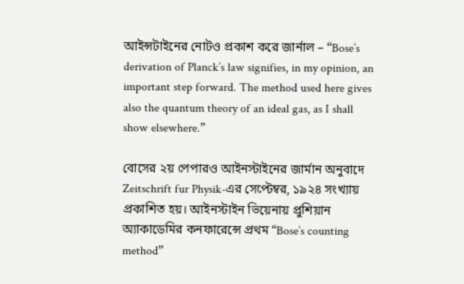আইন্সটাইনের নোটও প্রকাশ করে জার্নাল – “Bose’s derivation of Planck’s law signifies, in my opinion, an important step forward. The method used here gives also the quantum theory of an ideal gas, as I shall show elsewhere.”

বোসের ২য় পেপারও আইনস্টাইনের জার্মান অনুবাদে Zeitschrift fur Physik-এর সেপ্টেম্বর, ১৯২৪ সংখ্যায় প্রকাশিত হয়। আইনস্টাইন ভিয়েনায় প্রুশিয়ান অ্যাকাডেমির কনফারেন্সে প্রথম “Bose’s counting method”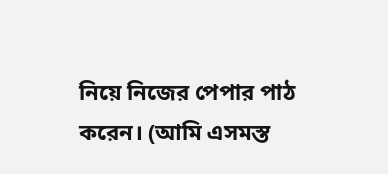নিয়ে নিজের পেপার পাঠ করেন। (আমি এসমস্ত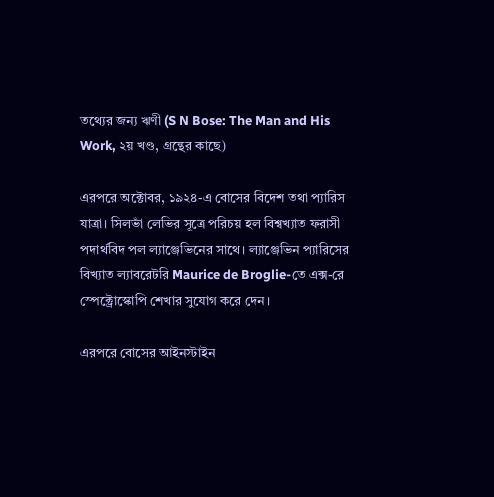তথ্যের জন্য ঋণী (S N Bose: The Man and His Work, ২য় খণ্ড, গ্রন্থের কাছে)

এরপরে অক্টোবর, ১৯২৪-এ বোসের বিদেশ তথা প্যারিস যাত্রা। সিলভাঁ লেভির সূত্রে পরিচয় হল বিশ্বখ্যাত ফরাসী পদার্থবিদ পল ল্যাঞ্জেভিনের সাথে। ল্যাঞ্জেভিন প্যারিসের বিখ্যাত ল্যাবরেটরি Maurice de Broglie-তে এক্স-রে স্পেক্ট্রোস্কোপি শেখার সুযোগ করে দেন।

এরপরে বোসের আইনস্টাইন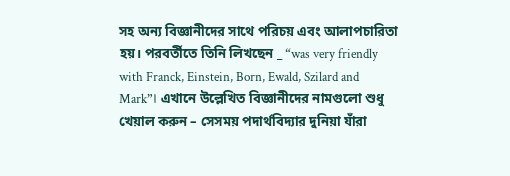সহ অন্য বিজ্ঞানীদের সাথে পরিচয় এবং আলাপচারিতা হয়। পরবর্তীতে তিনি লিখছেন _ “was very friendly with Franck, Einstein, Born, Ewald, Szilard and Mark”। এখানে উল্লেখিত বিজ্ঞানীদের নামগুলো শুধু খেয়াল করুন – সেসময় পদার্থবিদ্যার দুনিয়া যাঁরা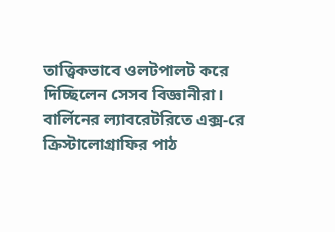তাত্ত্বিকভাবে ওলটপালট করে দিচ্ছিলেন সেসব বিজ্ঞানীরা। বার্লিনের ল্যাবরেটরিতে এক্স-রে ক্রিস্টালোগ্রাফির পাঠ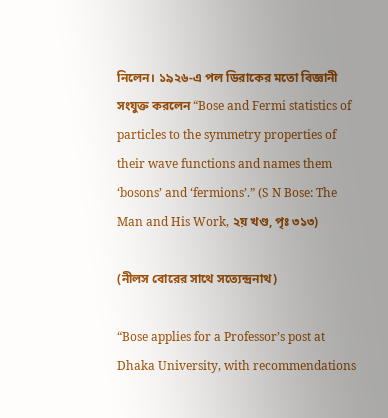নিলেন। ১৯২৬-এ পল ডিরাকের মতো বিজ্ঞানী সংযুক্ত করলেন “Bose and Fermi statistics of particles to the symmetry properties of their wave functions and names them ‘bosons’ and ‘fermions’.” (S N Bose: The Man and His Work, ২য় খণ্ড, পৃঃ ৩১৩)

(নীলস বোরের সাথে সত্যেন্দ্রনাথ)

“Bose applies for a Professor’s post at Dhaka University, with recommendations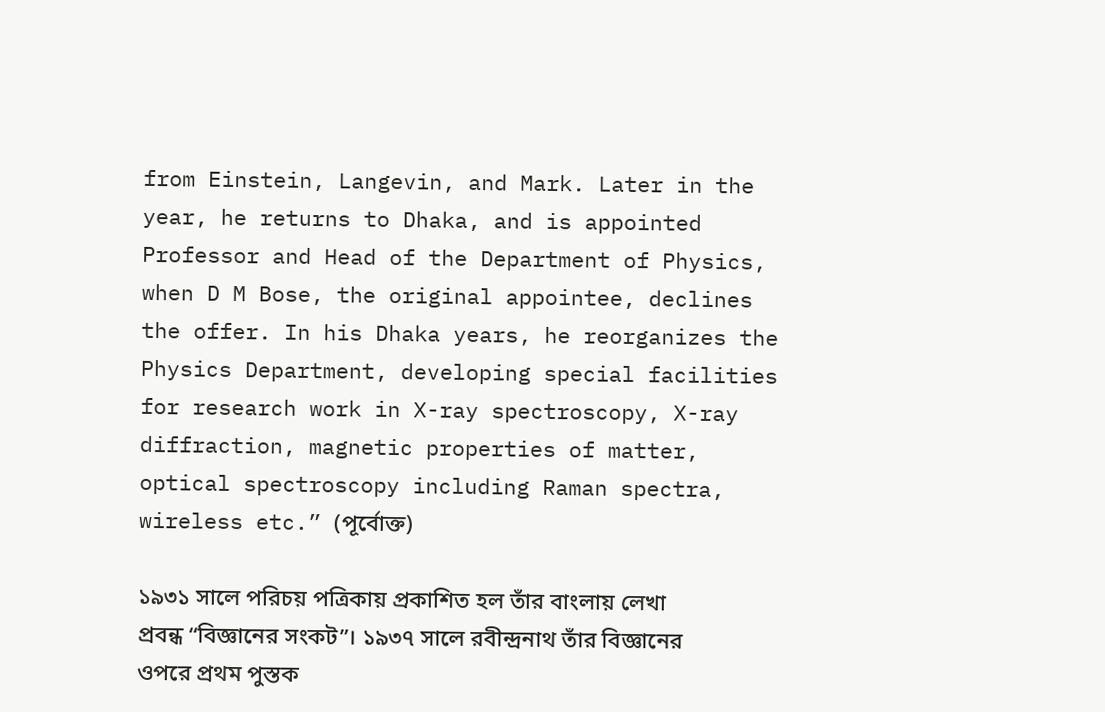from Einstein, Langevin, and Mark. Later in the year, he returns to Dhaka, and is appointed Professor and Head of the Department of Physics, when D M Bose, the original appointee, declines the offer. In his Dhaka years, he reorganizes the Physics Department, developing special facilities for research work in X-ray spectroscopy, X-ray diffraction, magnetic properties of matter, optical spectroscopy including Raman spectra, wireless etc.” (পূর্বোক্ত)

১৯৩১ সালে পরিচয় পত্রিকায় প্রকাশিত হল তাঁর বাংলায় লেখা প্রবন্ধ “বিজ্ঞানের সংকট”। ১৯৩৭ সালে রবীন্দ্রনাথ তাঁর বিজ্ঞানের ওপরে প্রথম পুস্তক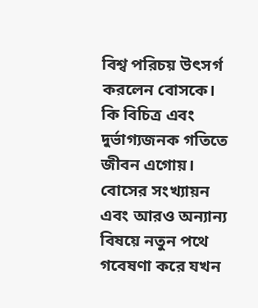বিশ্ব পরিচয় উৎসর্গ করলেন বোসকে। কি বিচিত্র এবং দুর্ভাগ্যজনক গতিতে জীবন এগোয়। বোসের সংখ্যায়ন এবং আরও অন্যান্য বিষয়ে নতুন পথে গবেষণা করে যখন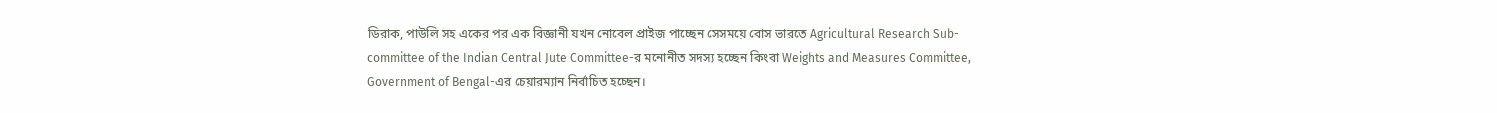ডিরাক, পাউলি সহ একের পর এক বিজ্ঞানী যখন নোবেল প্রাইজ পাচ্ছেন সেসময়ে বোস ভারতে Agricultural Research Sub-committee of the Indian Central Jute Committee-র মনোনীত সদস্য হচ্ছেন কিংবা Weights and Measures Committee, Government of Bengal-এর চেয়ারম্যান নির্বাচিত হচ্ছেন।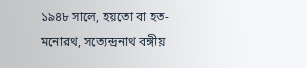১৯৪৮ সালে, হয়তো বা হত-মনোরথ, সত্যেন্দ্রনাথ বঙ্গীয়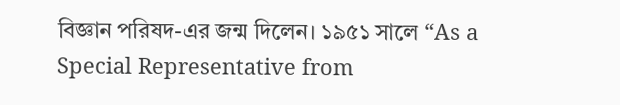বিজ্ঞান পরিষদ-এর জন্ম দিলেন। ১৯৫১ সালে “As a Special Representative from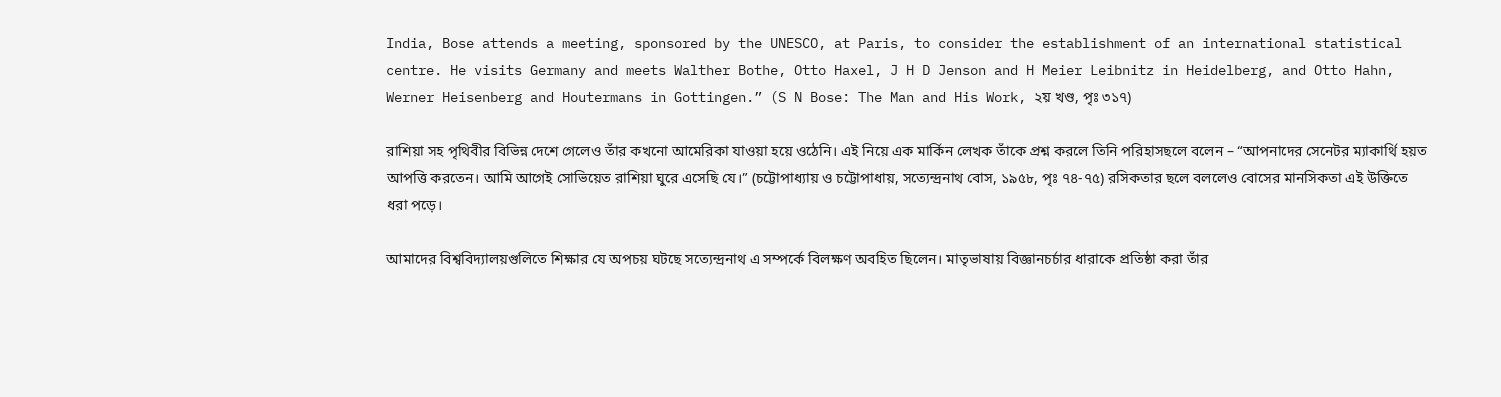India, Bose attends a meeting, sponsored by the UNESCO, at Paris, to consider the establishment of an international statistical centre. He visits Germany and meets Walther Bothe, Otto Haxel, J H D Jenson and H Meier Leibnitz in Heidelberg, and Otto Hahn, Werner Heisenberg and Houtermans in Gottingen.” (S N Bose: The Man and His Work, ২য় খণ্ড, পৃঃ ৩১৭)

রাশিয়া সহ পৃথিবীর বিভিন্ন দেশে গেলেও তাঁর কখনো আমেরিকা যাওয়া হয়ে ওঠেনি। এই নিয়ে এক মার্কিন লেখক তাঁকে প্রশ্ন করলে তিনি পরিহাসছলে বলেন – “আপনাদের সেনেটর ম্যাকার্থি হয়ত আপত্তি করতেন। আমি আগেই সোভিয়েত রাশিয়া ঘুরে এসেছি যে।” (চট্টোপাধ্যায় ও চট্টোপাধায়, সত্যেন্দ্রনাথ বোস, ১৯৫৮, পৃঃ ৭৪-৭৫) রসিকতার ছলে বললেও বোসের মানসিকতা এই উক্তিতে ধরা পড়ে।

আমাদের বিশ্ববিদ্যালয়গুলিতে শিক্ষার যে অপচয় ঘটছে সত্যেন্দ্রনাথ এ সম্পর্কে বিলক্ষণ অবহিত ছিলেন। মাতৃভাষায় বিজ্ঞানচর্চার ধারাকে প্রতিষ্ঠা করা তাঁর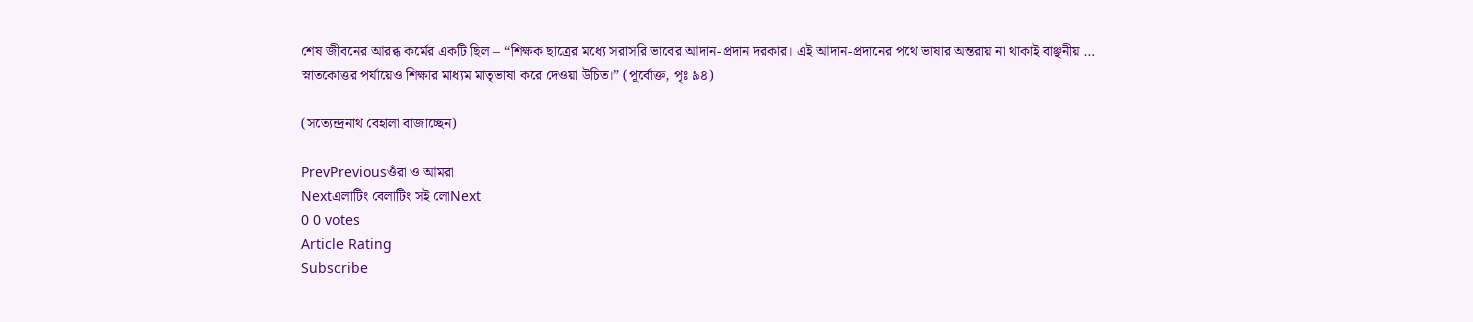শেষ জীবনের আরব্ধ কর্মের একটি ছিল – “শিক্ষক ছাত্রের মধ্যে সরাসরি ভাবের আদান-প্রদান দরকার। এই আদান-প্রদানের পথে ভাষার অন্তরায় না থাকাই বাঞ্ছনীয় … স্নাতকোত্তর পর্যায়েও শিক্ষার মাধ্যম মাতৃভাষা করে দেওয়া উচিত।” (পূর্বোক্ত, পৃঃ ৯৪)

(সত্যেন্দ্রনাথ বেহালা বাজাচ্ছেন)

PrevPreviousওঁরা ও আমরা
Nextএলাটিং বেলাটিং সই লোNext
0 0 votes
Article Rating
Subscribe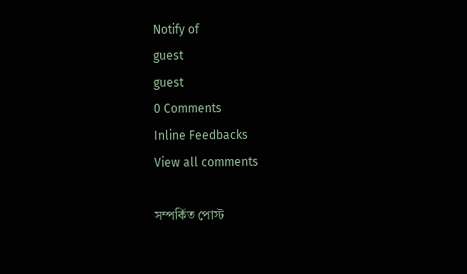Notify of
guest
guest
0 Comments
Inline Feedbacks
View all comments

সম্পর্কিত পোস্ট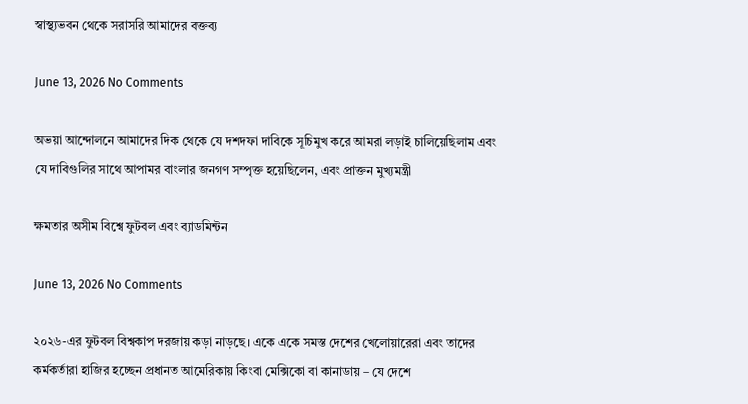স্বাস্থ্যভবন থেকে সরাসরি আমাদের বক্তব্য

June 13, 2026 No Comments

অভয়া আন্দোলনে আমাদের দিক থেকে যে দশদফা দাবিকে সূচিমুখ করে আমরা লড়াই চালিয়েছিলাম এবং যে দাবিগুলির সাথে আপামর বাংলার জনগণ সম্পৃক্ত হয়েছিলেন, এবং প্রাক্তন মুখ্যমন্ত্রী

ক্ষমতার অসীম বিশ্বে ফুটবল এবং ব্যাডমিন্টন

June 13, 2026 No Comments

২০২৬-এর ফুটবল বিশ্বকাপ দরজায় কড়া নাড়ছে। একে একে সমস্ত দেশের খেলোয়ারেরা এবং তাদের কর্মকর্তারা হাজির হচ্ছেন প্রধানত আমেরিকায় কিংবা মেক্সিকো বা কানাডায় – যে দেশে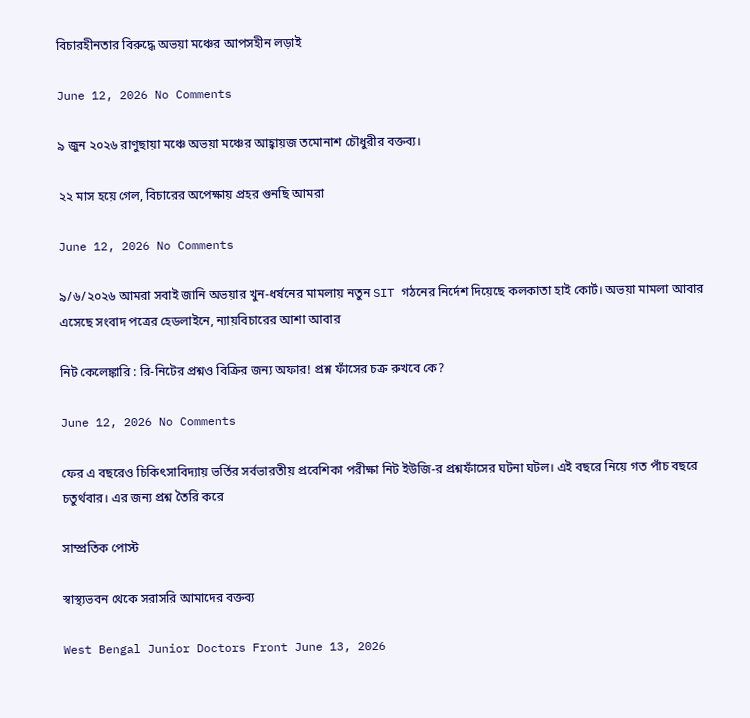বিচারহীনতার বিরুদ্ধে অভয়া মঞ্চের আপসহীন লড়াই

June 12, 2026 No Comments

৯ জুন ২০২৬ রাণুছায়া মঞ্চে অভয়া মঞ্চের আহ্বায়জ তমোনাশ চৌধুরীর বক্তব্য।

২২ মাস হয়ে গেল, বিচারের অপেক্ষায় প্রহর গুনছি আমরা

June 12, 2026 No Comments

৯/৬/২০২৬ আমরা সবাই জানি অভয়ার খুন-ধর্ষনের মামলায় নতুন SIT গঠনের নির্দেশ দিয়েছে কলকাতা হাই কোর্ট। অভয়া মামলা আবার এসেছে সংবাদ পত্রের হেডলাইনে, ন্যায়বিচারের আশা আবার

নিট কেলেঙ্কারি : রি-নিটের প্রশ্নও বিক্রির জন্য অফার! প্রশ্ন ফাঁসের চক্র রুখবে কে?

June 12, 2026 No Comments

ফের এ বছরেও চিকিৎসাবিদ্যায় ভর্তির সর্বভারতীয় প্রবেশিকা পরীক্ষা নিট ইউজি-র প্রশ্নফাঁসের ঘটনা ঘটল। এই বছরে নিয়ে গত পাঁচ বছরে চতুর্থবার। এর জন্য প্রশ্ন তৈরি করে

সাম্প্রতিক পোস্ট

স্বাস্থ্যভবন থেকে সরাসরি আমাদের বক্তব্য

West Bengal Junior Doctors Front June 13, 2026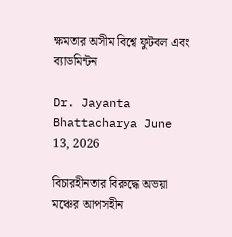ক্ষমতার অসীম বিশ্বে ফুটবল এবং ব্যাডমিন্টন

Dr. Jayanta Bhattacharya June 13, 2026

বিচারহীনতার বিরুদ্ধে অভয়া মঞ্চের আপসহীন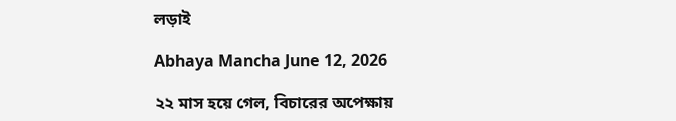লড়াই

Abhaya Mancha June 12, 2026

২২ মাস হয়ে গেল, বিচারের অপেক্ষায়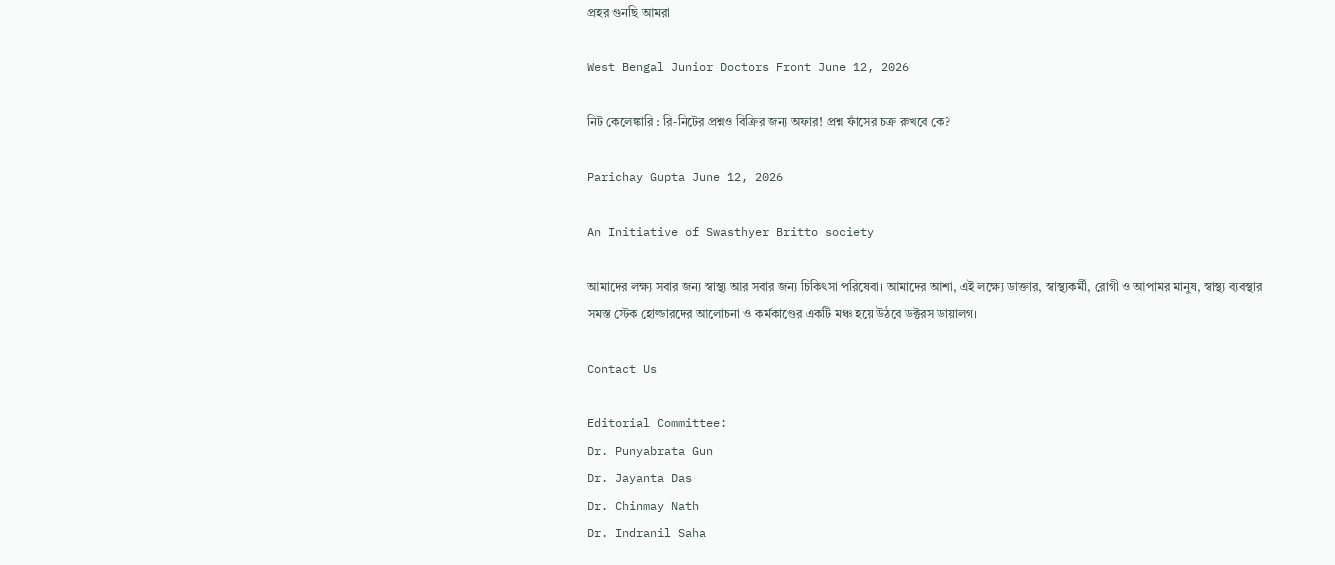প্রহর গুনছি আমরা

West Bengal Junior Doctors Front June 12, 2026

নিট কেলেঙ্কারি : রি-নিটের প্রশ্নও বিক্রির জন্য অফার! প্রশ্ন ফাঁসের চক্র রুখবে কে?

Parichay Gupta June 12, 2026

An Initiative of Swasthyer Britto society

আমাদের লক্ষ্য সবার জন্য স্বাস্থ্য আর সবার জন্য চিকিৎসা পরিষেবা। আমাদের আশা, এই লক্ষ্যে ডাক্তার, স্বাস্থ্যকর্মী, রোগী ও আপামর মানুষ, স্বাস্থ্য ব্যবস্থার সমস্ত স্টেক হোল্ডারদের আলোচনা ও কর্মকাণ্ডের একটি মঞ্চ হয়ে উঠবে ডক্টরস ডায়ালগ।

Contact Us

Editorial Committee:
Dr. Punyabrata Gun
Dr. Jayanta Das
Dr. Chinmay Nath
Dr. Indranil Saha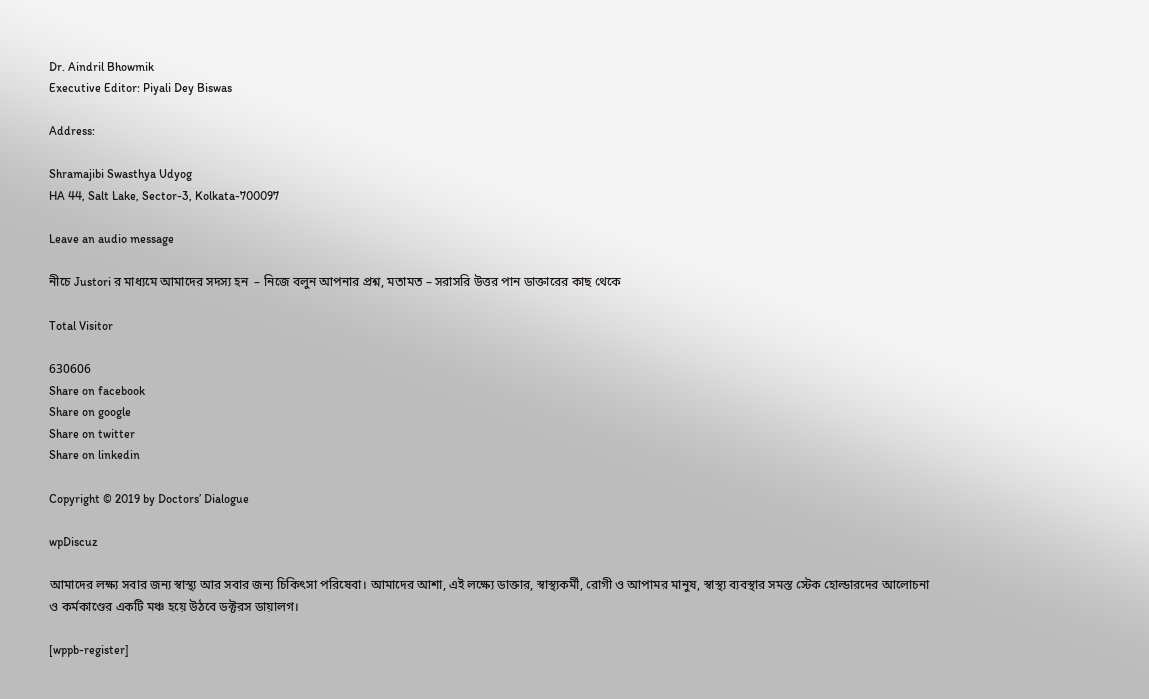Dr. Aindril Bhowmik
Executive Editor: Piyali Dey Biswas

Address:

Shramajibi Swasthya Udyog
HA 44, Salt Lake, Sector-3, Kolkata-700097

Leave an audio message

নীচে Justori র মাধ্যমে আমাদের সদস্য হন  – নিজে বলুন আপনার প্রশ্ন, মতামত – সরাসরি উত্তর পান ডাক্তারের কাছ থেকে

Total Visitor

630606
Share on facebook
Share on google
Share on twitter
Share on linkedin

Copyright © 2019 by Doctors’ Dialogue

wpDiscuz

আমাদের লক্ষ্য সবার জন্য স্বাস্থ্য আর সবার জন্য চিকিৎসা পরিষেবা। আমাদের আশা, এই লক্ষ্যে ডাক্তার, স্বাস্থ্যকর্মী, রোগী ও আপামর মানুষ, স্বাস্থ্য ব্যবস্থার সমস্ত স্টেক হোল্ডারদের আলোচনা ও কর্মকাণ্ডের একটি মঞ্চ হয়ে উঠবে ডক্টরস ডায়ালগ।

[wppb-register]